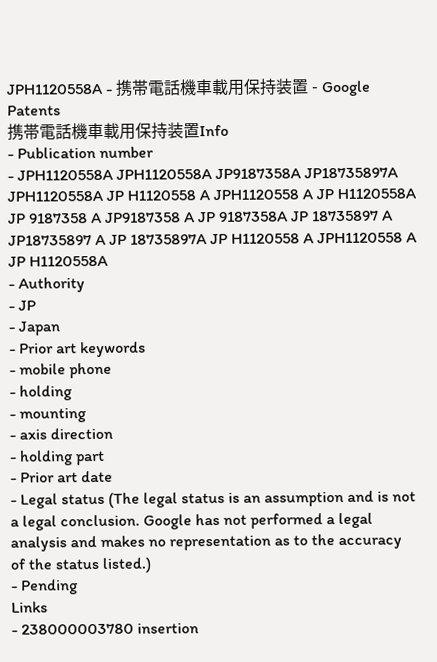JPH1120558A - 携帯電話機車載用保持装置 - Google Patents
携帯電話機車載用保持装置Info
- Publication number
- JPH1120558A JPH1120558A JP9187358A JP18735897A JPH1120558A JP H1120558 A JPH1120558 A JP H1120558A JP 9187358 A JP9187358 A JP 9187358A JP 18735897 A JP18735897 A JP 18735897A JP H1120558 A JPH1120558 A JP H1120558A
- Authority
- JP
- Japan
- Prior art keywords
- mobile phone
- holding
- mounting
- axis direction
- holding part
- Prior art date
- Legal status (The legal status is an assumption and is not a legal conclusion. Google has not performed a legal analysis and makes no representation as to the accuracy of the status listed.)
- Pending
Links
- 238000003780 insertion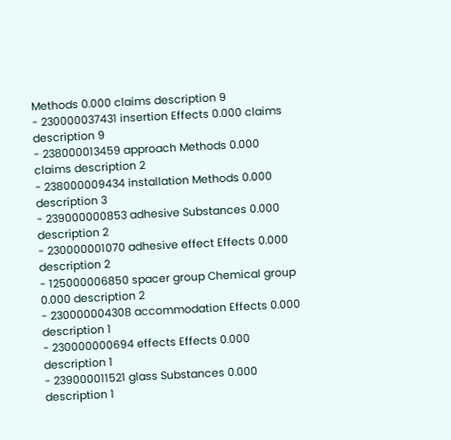Methods 0.000 claims description 9
- 230000037431 insertion Effects 0.000 claims description 9
- 238000013459 approach Methods 0.000 claims description 2
- 238000009434 installation Methods 0.000 description 3
- 239000000853 adhesive Substances 0.000 description 2
- 230000001070 adhesive effect Effects 0.000 description 2
- 125000006850 spacer group Chemical group 0.000 description 2
- 230000004308 accommodation Effects 0.000 description 1
- 230000000694 effects Effects 0.000 description 1
- 239000011521 glass Substances 0.000 description 1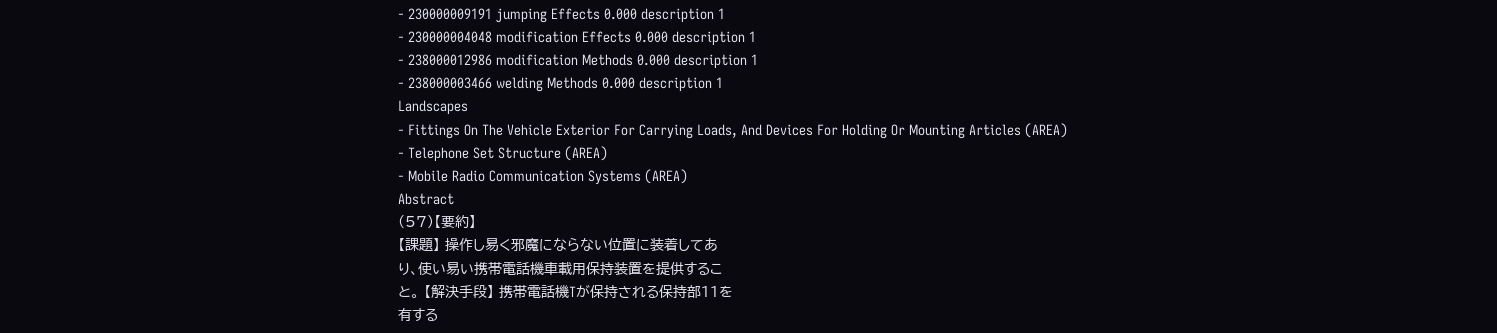- 230000009191 jumping Effects 0.000 description 1
- 230000004048 modification Effects 0.000 description 1
- 238000012986 modification Methods 0.000 description 1
- 238000003466 welding Methods 0.000 description 1
Landscapes
- Fittings On The Vehicle Exterior For Carrying Loads, And Devices For Holding Or Mounting Articles (AREA)
- Telephone Set Structure (AREA)
- Mobile Radio Communication Systems (AREA)
Abstract
(57)【要約】
【課題】 操作し易く邪魔にならない位置に装着してあ
り、使い易い携帯電話機車載用保持装置を提供するこ
と。 【解決手段】 携帯電話機Tが保持される保持部11を
有する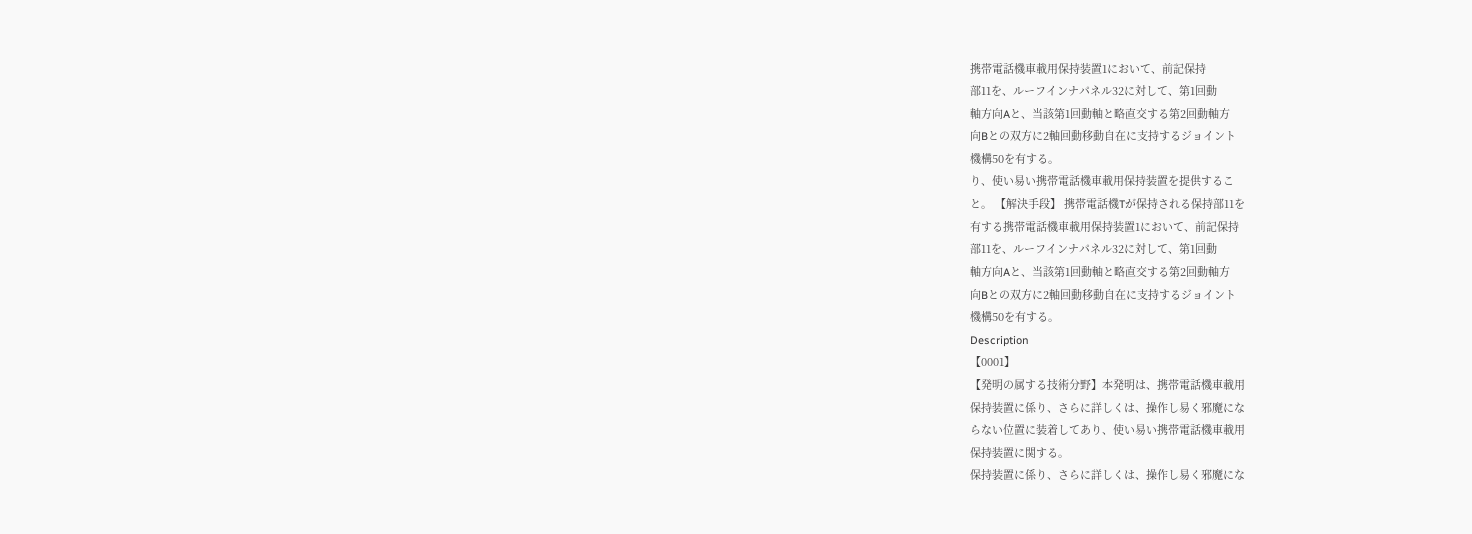携帯電話機車載用保持装置1において、前記保持
部11を、ルーフインナパネル32に対して、第1回動
軸方向Aと、当該第1回動軸と略直交する第2回動軸方
向Bとの双方に2軸回動移動自在に支持するジョイント
機構50を有する。
り、使い易い携帯電話機車載用保持装置を提供するこ
と。 【解決手段】 携帯電話機Tが保持される保持部11を
有する携帯電話機車載用保持装置1において、前記保持
部11を、ルーフインナパネル32に対して、第1回動
軸方向Aと、当該第1回動軸と略直交する第2回動軸方
向Bとの双方に2軸回動移動自在に支持するジョイント
機構50を有する。
Description
【0001】
【発明の属する技術分野】本発明は、携帯電話機車載用
保持装置に係り、さらに詳しくは、操作し易く邪魔にな
らない位置に装着してあり、使い易い携帯電話機車載用
保持装置に関する。
保持装置に係り、さらに詳しくは、操作し易く邪魔にな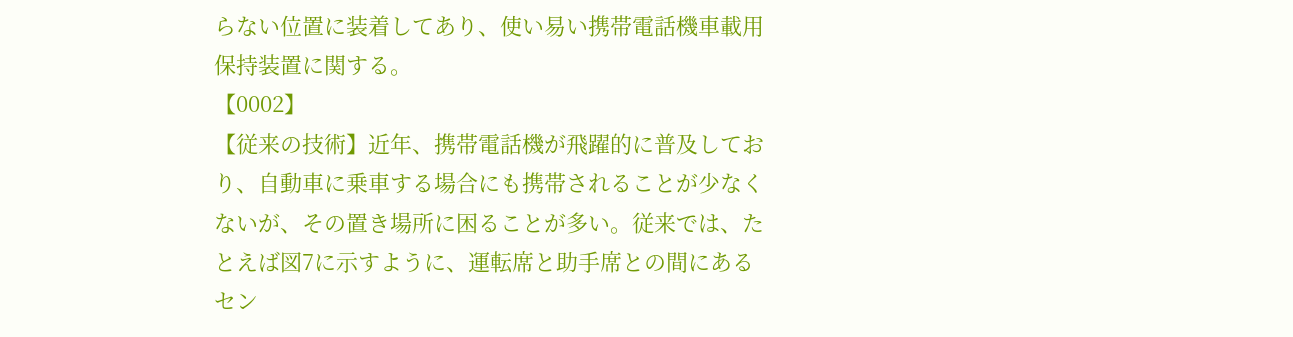らない位置に装着してあり、使い易い携帯電話機車載用
保持装置に関する。
【0002】
【従来の技術】近年、携帯電話機が飛躍的に普及してお
り、自動車に乗車する場合にも携帯されることが少なく
ないが、その置き場所に困ることが多い。従来では、た
とえば図7に示すように、運転席と助手席との間にある
セン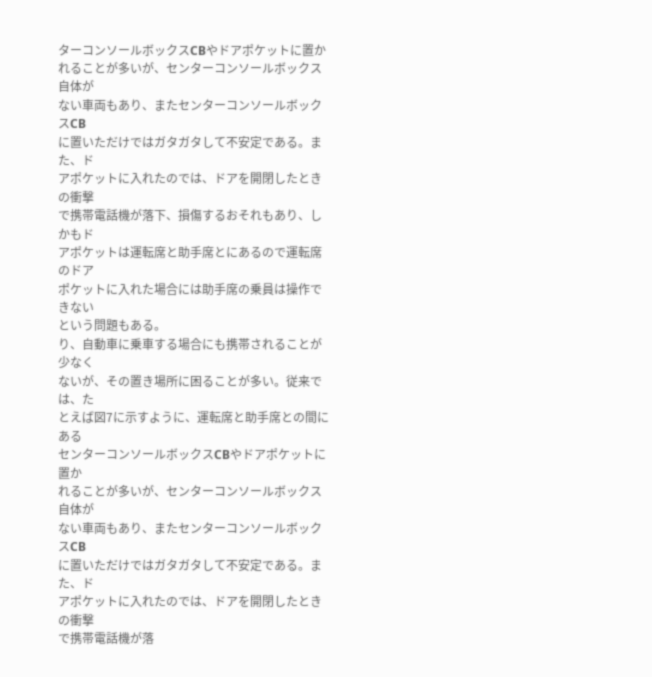ターコンソールボックスCBやドアポケットに置か
れることが多いが、センターコンソールボックス自体が
ない車両もあり、またセンターコンソールボックスCB
に置いただけではガタガタして不安定である。また、ド
アポケットに入れたのでは、ドアを開閉したときの衝撃
で携帯電話機が落下、損傷するおそれもあり、しかもド
アポケットは運転席と助手席とにあるので運転席のドア
ポケットに入れた場合には助手席の乗員は操作できない
という問題もある。
り、自動車に乗車する場合にも携帯されることが少なく
ないが、その置き場所に困ることが多い。従来では、た
とえば図7に示すように、運転席と助手席との間にある
センターコンソールボックスCBやドアポケットに置か
れることが多いが、センターコンソールボックス自体が
ない車両もあり、またセンターコンソールボックスCB
に置いただけではガタガタして不安定である。また、ド
アポケットに入れたのでは、ドアを開閉したときの衝撃
で携帯電話機が落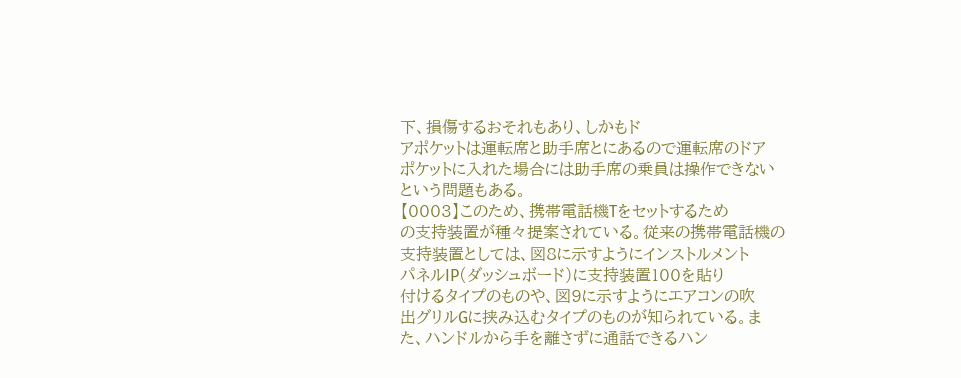下、損傷するおそれもあり、しかもド
アポケットは運転席と助手席とにあるので運転席のドア
ポケットに入れた場合には助手席の乗員は操作できない
という問題もある。
【0003】このため、携帯電話機Tをセットするため
の支持装置が種々提案されている。従来の携帯電話機の
支持装置としては、図8に示すようにインストルメント
パネルIP(ダッシュボード)に支持装置100を貼り
付けるタイプのものや、図9に示すようにエアコンの吹
出グリルGに挟み込むタイプのものが知られている。ま
た、ハンドルから手を離さずに通話できるハン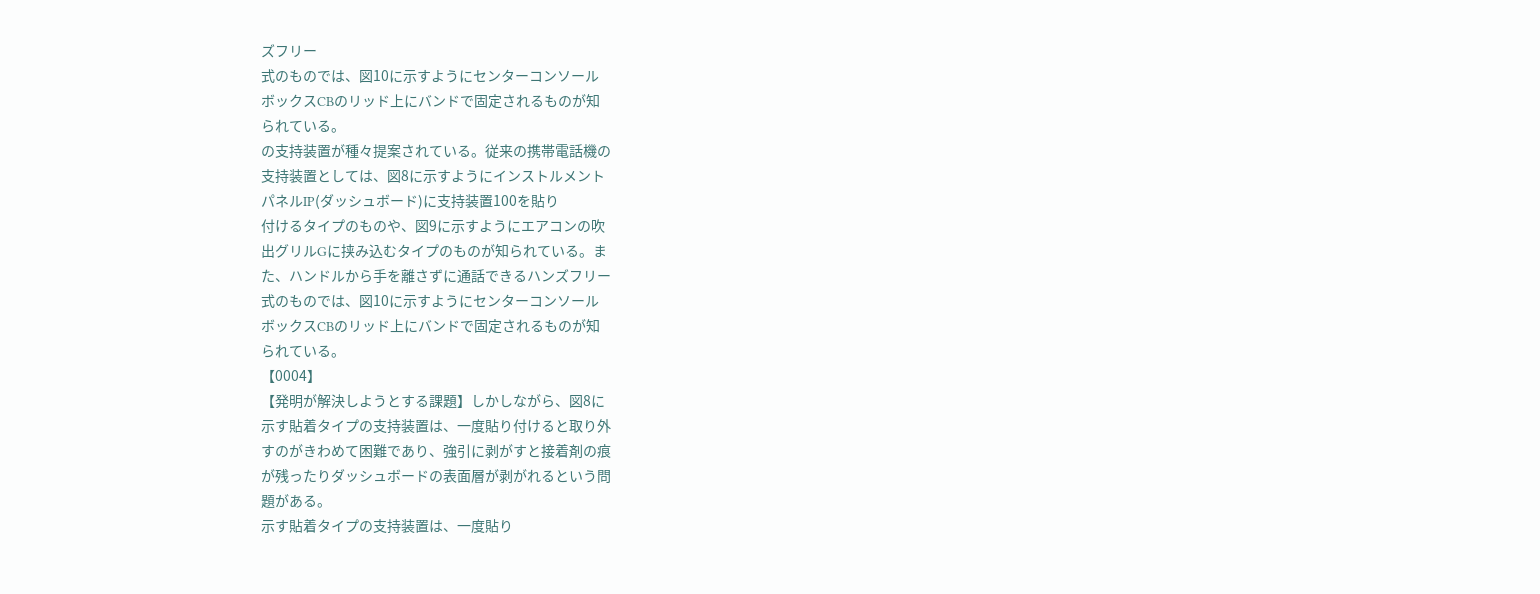ズフリー
式のものでは、図10に示すようにセンターコンソール
ボックスCBのリッド上にバンドで固定されるものが知
られている。
の支持装置が種々提案されている。従来の携帯電話機の
支持装置としては、図8に示すようにインストルメント
パネルIP(ダッシュボード)に支持装置100を貼り
付けるタイプのものや、図9に示すようにエアコンの吹
出グリルGに挟み込むタイプのものが知られている。ま
た、ハンドルから手を離さずに通話できるハンズフリー
式のものでは、図10に示すようにセンターコンソール
ボックスCBのリッド上にバンドで固定されるものが知
られている。
【0004】
【発明が解決しようとする課題】しかしながら、図8に
示す貼着タイプの支持装置は、一度貼り付けると取り外
すのがきわめて困難であり、強引に剥がすと接着剤の痕
が残ったりダッシュボードの表面層が剥がれるという問
題がある。
示す貼着タイプの支持装置は、一度貼り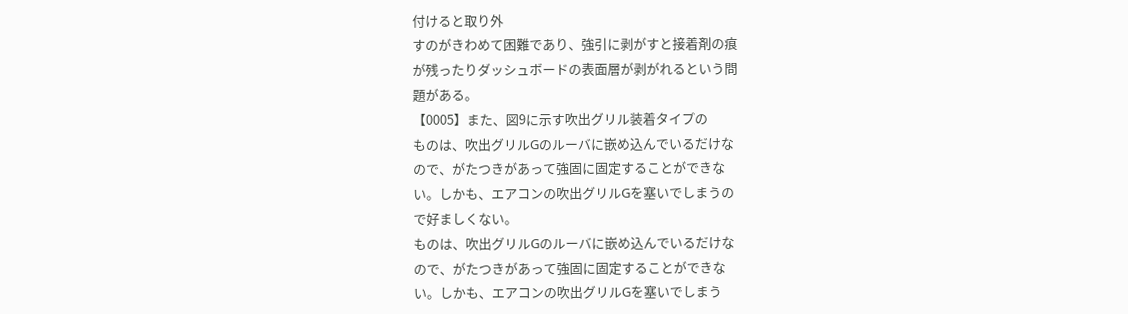付けると取り外
すのがきわめて困難であり、強引に剥がすと接着剤の痕
が残ったりダッシュボードの表面層が剥がれるという問
題がある。
【0005】また、図9に示す吹出グリル装着タイプの
ものは、吹出グリルGのルーバに嵌め込んでいるだけな
ので、がたつきがあって強固に固定することができな
い。しかも、エアコンの吹出グリルGを塞いでしまうの
で好ましくない。
ものは、吹出グリルGのルーバに嵌め込んでいるだけな
ので、がたつきがあって強固に固定することができな
い。しかも、エアコンの吹出グリルGを塞いでしまう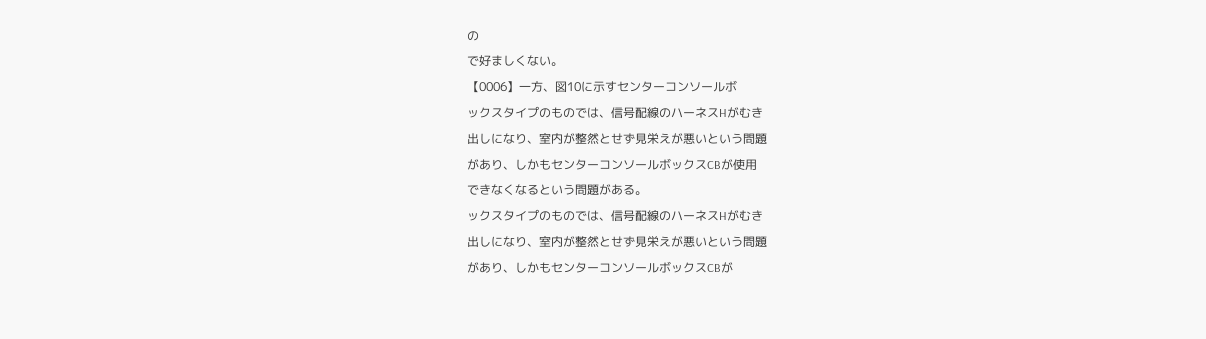の
で好ましくない。
【0006】一方、図10に示すセンターコンソールボ
ックスタイプのものでは、信号配線のハーネスHがむき
出しになり、室内が整然とせず見栄えが悪いという問題
があり、しかもセンターコンソールボックスCBが使用
できなくなるという問題がある。
ックスタイプのものでは、信号配線のハーネスHがむき
出しになり、室内が整然とせず見栄えが悪いという問題
があり、しかもセンターコンソールボックスCBが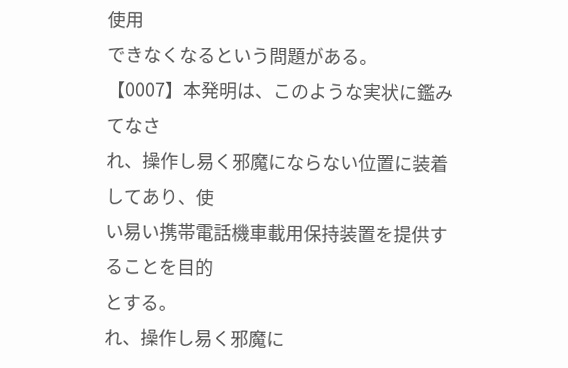使用
できなくなるという問題がある。
【0007】本発明は、このような実状に鑑みてなさ
れ、操作し易く邪魔にならない位置に装着してあり、使
い易い携帯電話機車載用保持装置を提供することを目的
とする。
れ、操作し易く邪魔に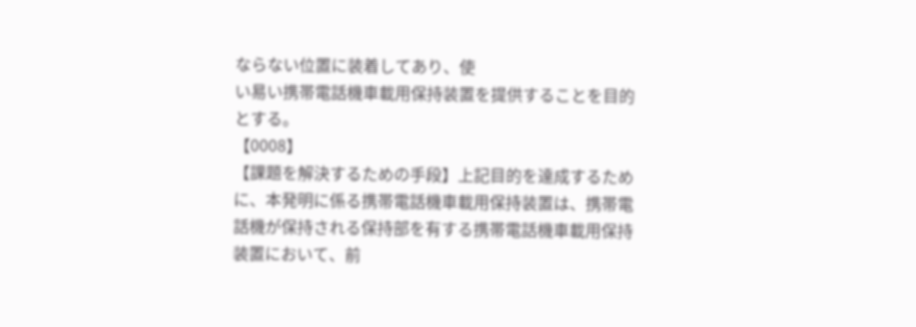ならない位置に装着してあり、使
い易い携帯電話機車載用保持装置を提供することを目的
とする。
【0008】
【課題を解決するための手段】上記目的を達成するため
に、本発明に係る携帯電話機車載用保持装置は、携帯電
話機が保持される保持部を有する携帯電話機車載用保持
装置において、前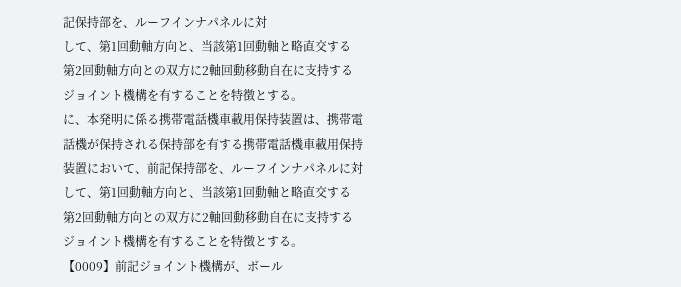記保持部を、ルーフインナパネルに対
して、第1回動軸方向と、当該第1回動軸と略直交する
第2回動軸方向との双方に2軸回動移動自在に支持する
ジョイント機構を有することを特徴とする。
に、本発明に係る携帯電話機車載用保持装置は、携帯電
話機が保持される保持部を有する携帯電話機車載用保持
装置において、前記保持部を、ルーフインナパネルに対
して、第1回動軸方向と、当該第1回動軸と略直交する
第2回動軸方向との双方に2軸回動移動自在に支持する
ジョイント機構を有することを特徴とする。
【0009】前記ジョイント機構が、ボール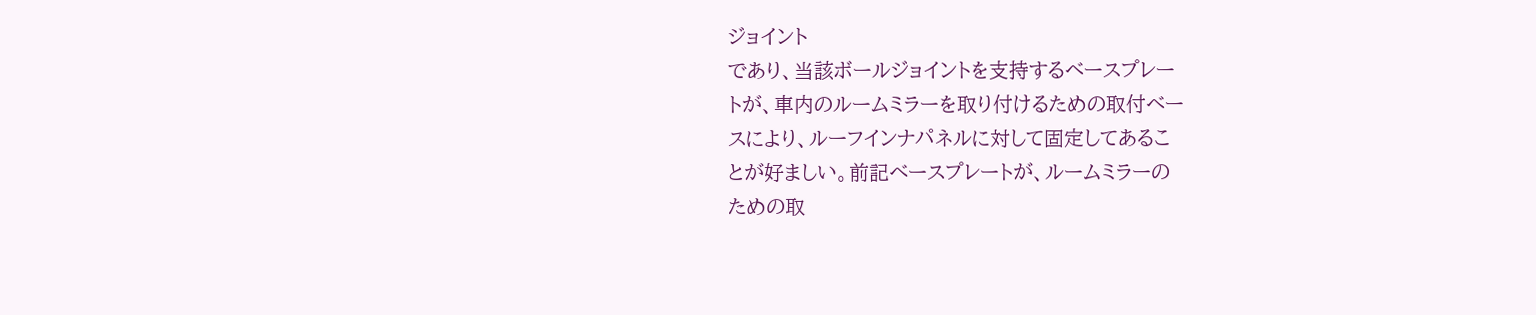ジョイント
であり、当該ボールジョイントを支持するベースプレー
トが、車内のルームミラーを取り付けるための取付ベー
スにより、ルーフインナパネルに対して固定してあるこ
とが好ましい。前記ベースプレートが、ルームミラーの
ための取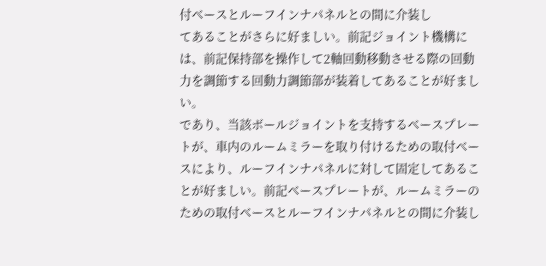付ベースとルーフインナパネルとの間に介装し
てあることがさらに好ましい。前記ジョイント機構に
は、前記保持部を操作して2軸回動移動させる際の回動
力を調節する回動力調節部が装着してあることが好まし
い。
であり、当該ボールジョイントを支持するベースプレー
トが、車内のルームミラーを取り付けるための取付ベー
スにより、ルーフインナパネルに対して固定してあるこ
とが好ましい。前記ベースプレートが、ルームミラーの
ための取付ベースとルーフインナパネルとの間に介装し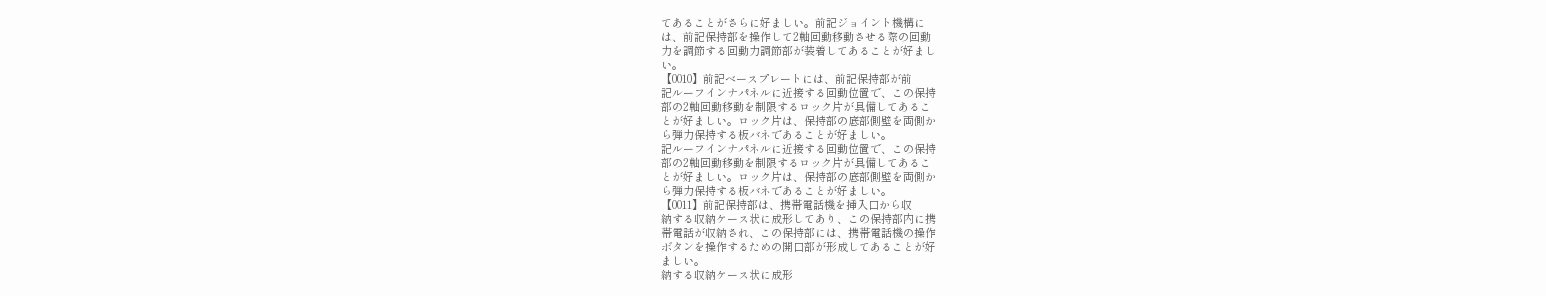てあることがさらに好ましい。前記ジョイント機構に
は、前記保持部を操作して2軸回動移動させる際の回動
力を調節する回動力調節部が装着してあることが好まし
い。
【0010】前記ベースプレートには、前記保持部が前
記ルーフインナパネルに近接する回動位置で、この保持
部の2軸回動移動を制限するロック片が具備してあるこ
とが好ましい。ロック片は、保持部の底部側壁を両側か
ら弾力保持する板バネであることが好ましい。
記ルーフインナパネルに近接する回動位置で、この保持
部の2軸回動移動を制限するロック片が具備してあるこ
とが好ましい。ロック片は、保持部の底部側壁を両側か
ら弾力保持する板バネであることが好ましい。
【0011】前記保持部は、携帯電話機を挿入口から収
納する収納ケース状に成形してあり、この保持部内に携
帯電話が収納され、この保持部には、携帯電話機の操作
ボタンを操作するための開口部が形成してあることが好
ましい。
納する収納ケース状に成形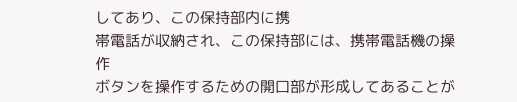してあり、この保持部内に携
帯電話が収納され、この保持部には、携帯電話機の操作
ボタンを操作するための開口部が形成してあることが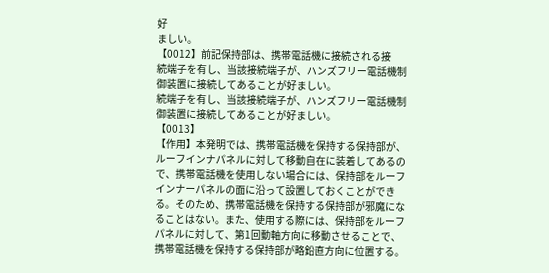好
ましい。
【0012】前記保持部は、携帯電話機に接続される接
続端子を有し、当該接続端子が、ハンズフリー電話機制
御装置に接続してあることが好ましい。
続端子を有し、当該接続端子が、ハンズフリー電話機制
御装置に接続してあることが好ましい。
【0013】
【作用】本発明では、携帯電話機を保持する保持部が、
ルーフインナパネルに対して移動自在に装着してあるの
で、携帯電話機を使用しない場合には、保持部をルーフ
インナーパネルの面に沿って設置しておくことができ
る。そのため、携帯電話機を保持する保持部が邪魔にな
ることはない。また、使用する際には、保持部をルーフ
パネルに対して、第1回動軸方向に移動させることで、
携帯電話機を保持する保持部が略鉛直方向に位置する。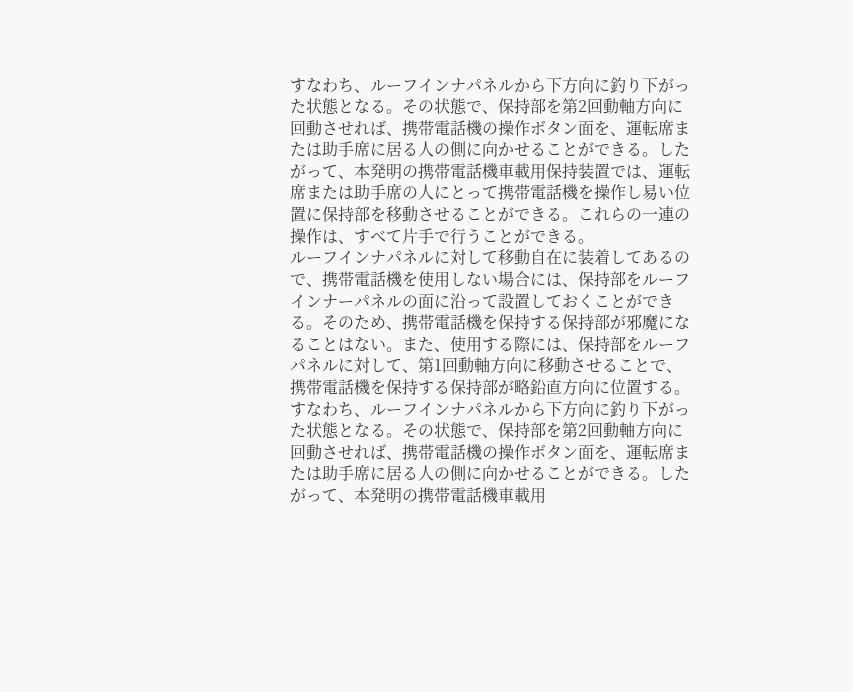すなわち、ルーフインナパネルから下方向に釣り下がっ
た状態となる。その状態で、保持部を第2回動軸方向に
回動させれば、携帯電話機の操作ボタン面を、運転席ま
たは助手席に居る人の側に向かせることができる。した
がって、本発明の携帯電話機車載用保持装置では、運転
席または助手席の人にとって携帯電話機を操作し易い位
置に保持部を移動させることができる。これらの一連の
操作は、すべて片手で行うことができる。
ルーフインナパネルに対して移動自在に装着してあるの
で、携帯電話機を使用しない場合には、保持部をルーフ
インナーパネルの面に沿って設置しておくことができ
る。そのため、携帯電話機を保持する保持部が邪魔にな
ることはない。また、使用する際には、保持部をルーフ
パネルに対して、第1回動軸方向に移動させることで、
携帯電話機を保持する保持部が略鉛直方向に位置する。
すなわち、ルーフインナパネルから下方向に釣り下がっ
た状態となる。その状態で、保持部を第2回動軸方向に
回動させれば、携帯電話機の操作ボタン面を、運転席ま
たは助手席に居る人の側に向かせることができる。した
がって、本発明の携帯電話機車載用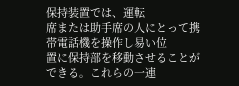保持装置では、運転
席または助手席の人にとって携帯電話機を操作し易い位
置に保持部を移動させることができる。これらの一連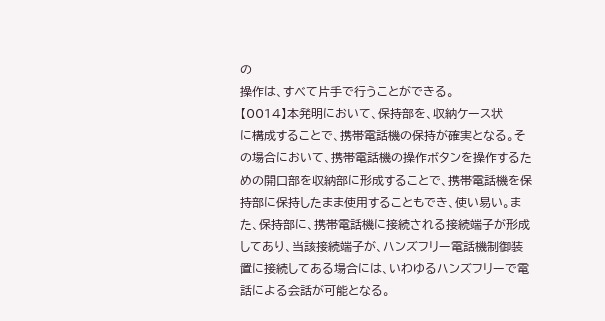の
操作は、すべて片手で行うことができる。
【0014】本発明において、保持部を、収納ケース状
に構成することで、携帯電話機の保持が確実となる。そ
の場合において、携帯電話機の操作ボタンを操作するた
めの開口部を収納部に形成することで、携帯電話機を保
持部に保持したまま使用することもでき、使い易い。ま
た、保持部に、携帯電話機に接続される接続端子が形成
してあり、当該接続端子が、ハンズフリー電話機制御装
置に接続してある場合には、いわゆるハンズフリーで電
話による会話が可能となる。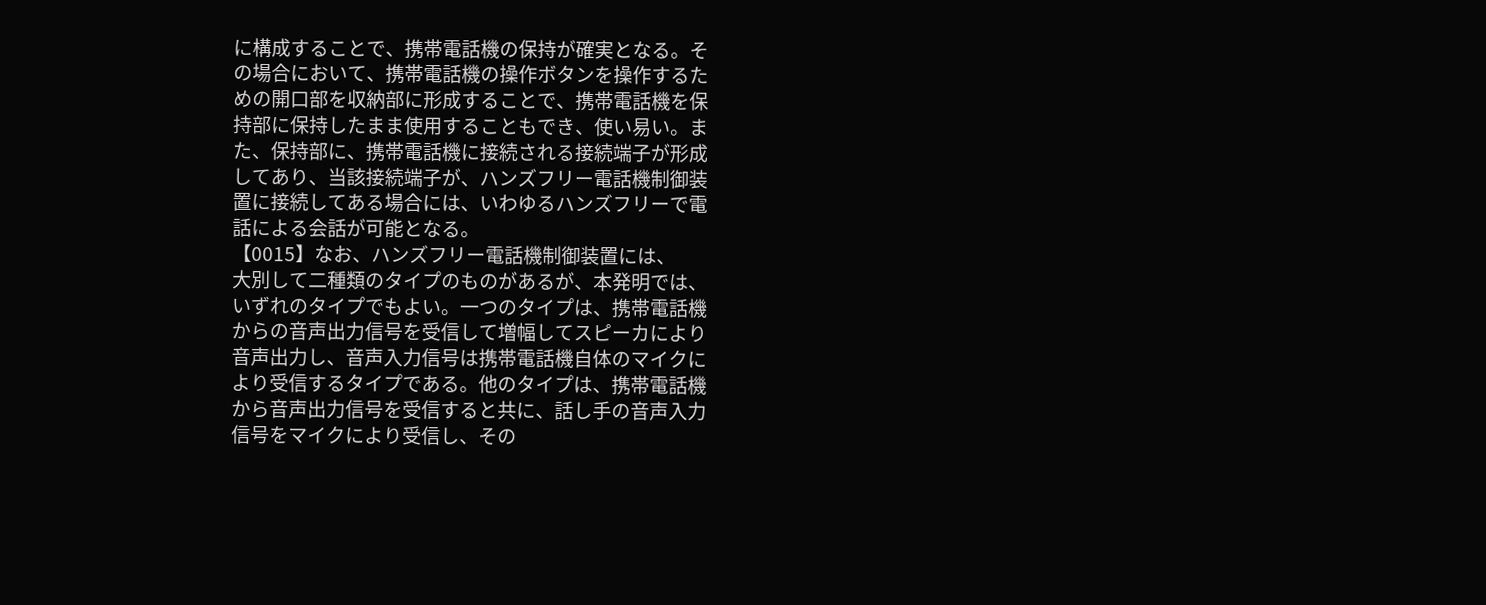に構成することで、携帯電話機の保持が確実となる。そ
の場合において、携帯電話機の操作ボタンを操作するた
めの開口部を収納部に形成することで、携帯電話機を保
持部に保持したまま使用することもでき、使い易い。ま
た、保持部に、携帯電話機に接続される接続端子が形成
してあり、当該接続端子が、ハンズフリー電話機制御装
置に接続してある場合には、いわゆるハンズフリーで電
話による会話が可能となる。
【0015】なお、ハンズフリー電話機制御装置には、
大別して二種類のタイプのものがあるが、本発明では、
いずれのタイプでもよい。一つのタイプは、携帯電話機
からの音声出力信号を受信して増幅してスピーカにより
音声出力し、音声入力信号は携帯電話機自体のマイクに
より受信するタイプである。他のタイプは、携帯電話機
から音声出力信号を受信すると共に、話し手の音声入力
信号をマイクにより受信し、その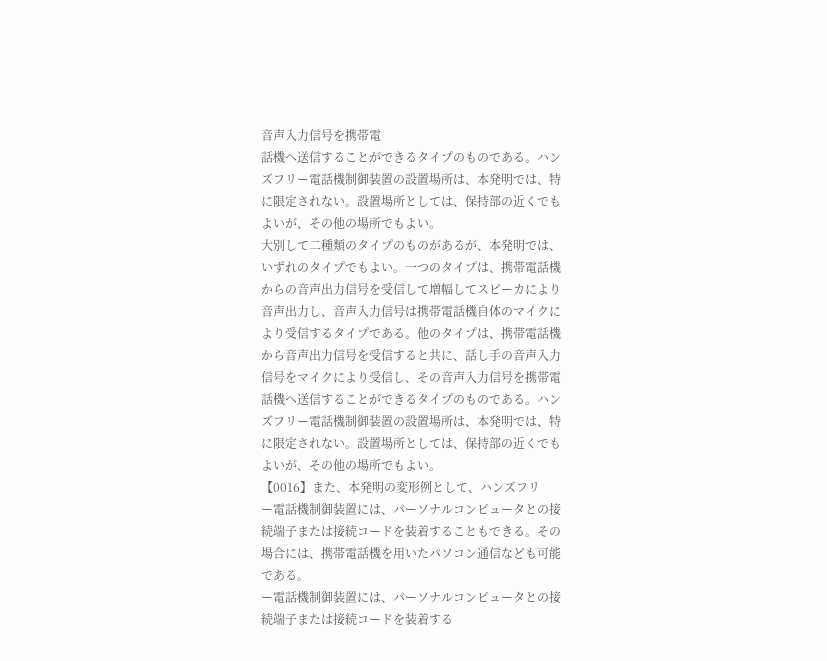音声入力信号を携帯電
話機へ送信することができるタイプのものである。ハン
ズフリー電話機制御装置の設置場所は、本発明では、特
に限定されない。設置場所としては、保持部の近くでも
よいが、その他の場所でもよい。
大別して二種類のタイプのものがあるが、本発明では、
いずれのタイプでもよい。一つのタイプは、携帯電話機
からの音声出力信号を受信して増幅してスピーカにより
音声出力し、音声入力信号は携帯電話機自体のマイクに
より受信するタイプである。他のタイプは、携帯電話機
から音声出力信号を受信すると共に、話し手の音声入力
信号をマイクにより受信し、その音声入力信号を携帯電
話機へ送信することができるタイプのものである。ハン
ズフリー電話機制御装置の設置場所は、本発明では、特
に限定されない。設置場所としては、保持部の近くでも
よいが、その他の場所でもよい。
【0016】また、本発明の変形例として、ハンズフリ
ー電話機制御装置には、パーソナルコンピュータとの接
続端子または接続コードを装着することもできる。その
場合には、携帯電話機を用いたパソコン通信なども可能
である。
ー電話機制御装置には、パーソナルコンピュータとの接
続端子または接続コードを装着する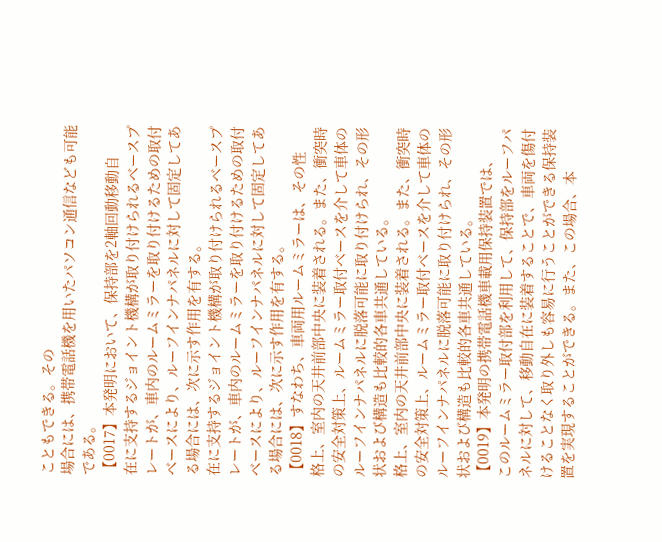こともできる。その
場合には、携帯電話機を用いたパソコン通信なども可能
である。
【0017】本発明において、保持部を2軸回動移動自
在に支持するジョイント機構が取り付けられるベースプ
レートが、車内のルームミラーを取り付けるための取付
ベースにより、ルーフインナパネルに対して固定してあ
る場合には、次に示す作用を有する。
在に支持するジョイント機構が取り付けられるベースプ
レートが、車内のルームミラーを取り付けるための取付
ベースにより、ルーフインナパネルに対して固定してあ
る場合には、次に示す作用を有する。
【0018】すなわち、車両用ルームミラーは、その性
格上、室内の天井前部中央に装着される。また、衝突時
の安全対策上、ルームミラー取付ベースを介して車体の
ルーフインナパネルに脱落可能に取り付けられ、その形
状および構造も比較的各車共通している。
格上、室内の天井前部中央に装着される。また、衝突時
の安全対策上、ルームミラー取付ベースを介して車体の
ルーフインナパネルに脱落可能に取り付けられ、その形
状および構造も比較的各車共通している。
【0019】本発明の携帯電話機車載用保持装置では、
このルームミラー取付部を利用して、保持部をルーフパ
ネルに対して、移動自在に装着することで、車両を傷付
けることなく取り外しも容易に行うことができる保持装
置を実現することができる。また、この場合、本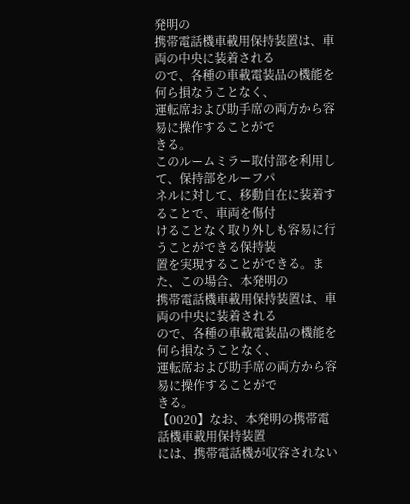発明の
携帯電話機車載用保持装置は、車両の中央に装着される
ので、各種の車載電装品の機能を何ら損なうことなく、
運転席および助手席の両方から容易に操作することがで
きる。
このルームミラー取付部を利用して、保持部をルーフパ
ネルに対して、移動自在に装着することで、車両を傷付
けることなく取り外しも容易に行うことができる保持装
置を実現することができる。また、この場合、本発明の
携帯電話機車載用保持装置は、車両の中央に装着される
ので、各種の車載電装品の機能を何ら損なうことなく、
運転席および助手席の両方から容易に操作することがで
きる。
【0020】なお、本発明の携帯電話機車載用保持装置
には、携帯電話機が収容されない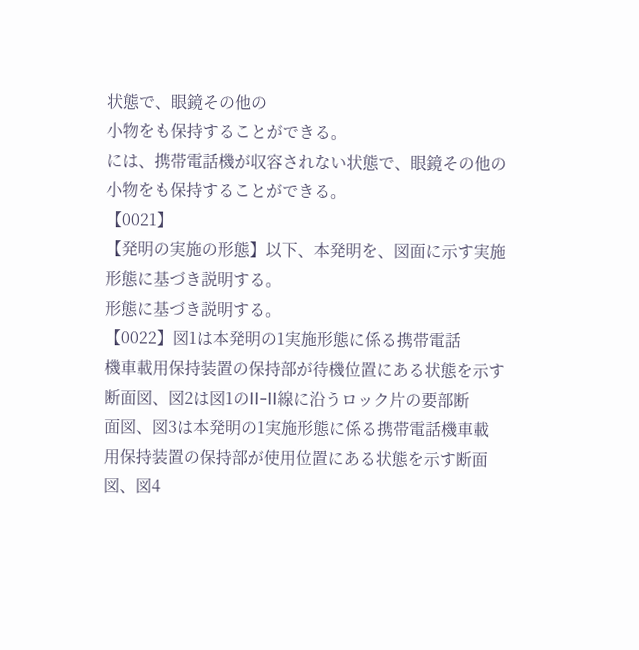状態で、眼鏡その他の
小物をも保持することができる。
には、携帯電話機が収容されない状態で、眼鏡その他の
小物をも保持することができる。
【0021】
【発明の実施の形態】以下、本発明を、図面に示す実施
形態に基づき説明する。
形態に基づき説明する。
【0022】図1は本発明の1実施形態に係る携帯電話
機車載用保持装置の保持部が待機位置にある状態を示す
断面図、図2は図1のII−II線に沿うロック片の要部断
面図、図3は本発明の1実施形態に係る携帯電話機車載
用保持装置の保持部が使用位置にある状態を示す断面
図、図4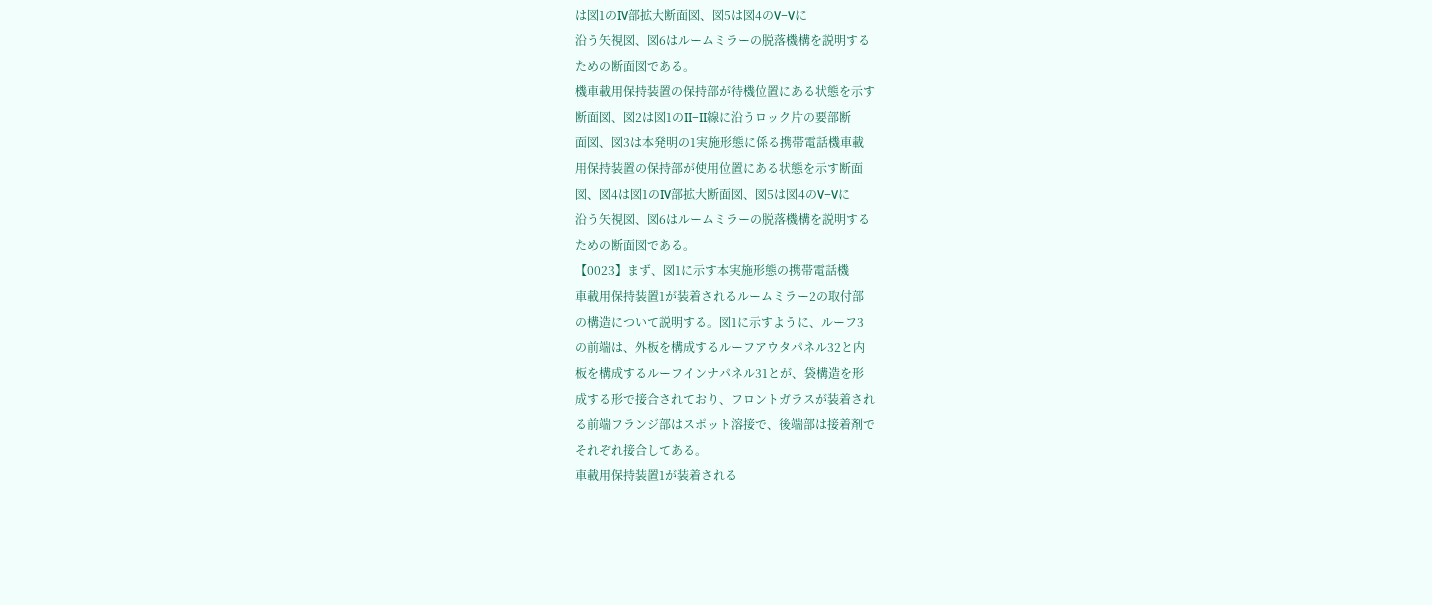は図1のIV部拡大断面図、図5は図4のV−Vに
沿う矢視図、図6はルームミラーの脱落機構を説明する
ための断面図である。
機車載用保持装置の保持部が待機位置にある状態を示す
断面図、図2は図1のII−II線に沿うロック片の要部断
面図、図3は本発明の1実施形態に係る携帯電話機車載
用保持装置の保持部が使用位置にある状態を示す断面
図、図4は図1のIV部拡大断面図、図5は図4のV−Vに
沿う矢視図、図6はルームミラーの脱落機構を説明する
ための断面図である。
【0023】まず、図1に示す本実施形態の携帯電話機
車載用保持装置1が装着されるルームミラー2の取付部
の構造について説明する。図1に示すように、ルーフ3
の前端は、外板を構成するルーフアウタパネル32と内
板を構成するルーフインナパネル31とが、袋構造を形
成する形で接合されており、フロントガラスが装着され
る前端フランジ部はスポット溶接で、後端部は接着剤で
それぞれ接合してある。
車載用保持装置1が装着される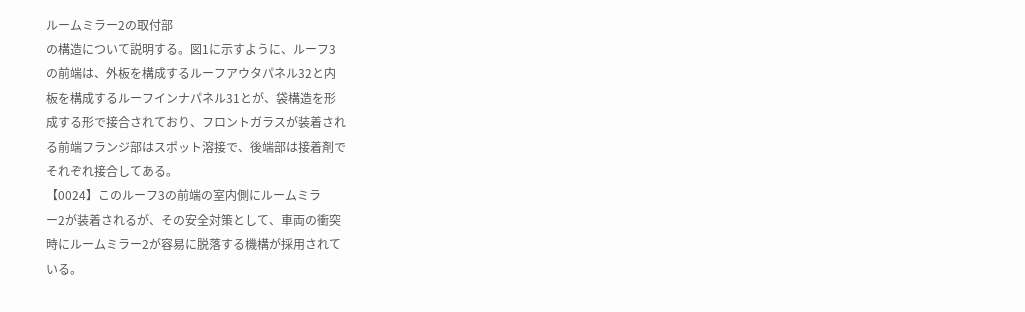ルームミラー2の取付部
の構造について説明する。図1に示すように、ルーフ3
の前端は、外板を構成するルーフアウタパネル32と内
板を構成するルーフインナパネル31とが、袋構造を形
成する形で接合されており、フロントガラスが装着され
る前端フランジ部はスポット溶接で、後端部は接着剤で
それぞれ接合してある。
【0024】このルーフ3の前端の室内側にルームミラ
ー2が装着されるが、その安全対策として、車両の衝突
時にルームミラー2が容易に脱落する機構が採用されて
いる。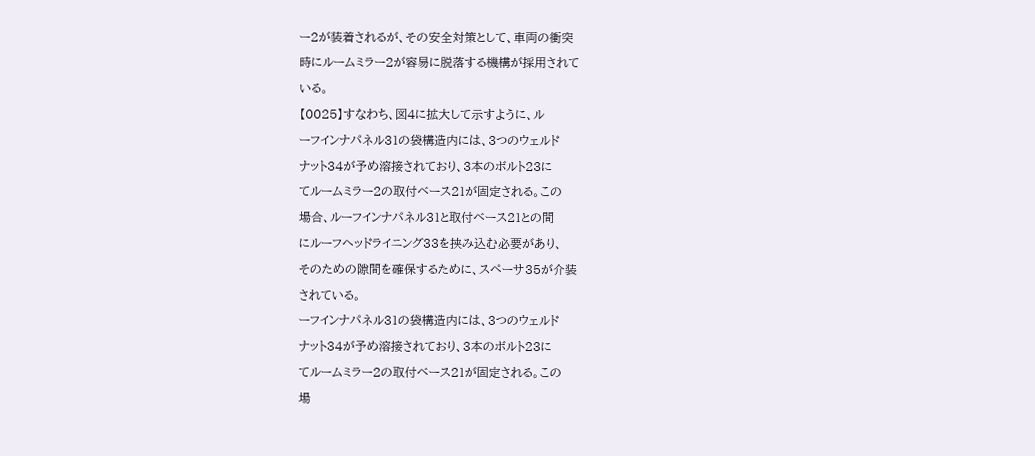ー2が装着されるが、その安全対策として、車両の衝突
時にルームミラー2が容易に脱落する機構が採用されて
いる。
【0025】すなわち、図4に拡大して示すように、ル
ーフインナパネル31の袋構造内には、3つのウェルド
ナット34が予め溶接されており、3本のボルト23に
てルームミラー2の取付ベース21が固定される。この
場合、ルーフインナパネル31と取付ベース21との間
にルーフヘッドライニング33を挟み込む必要があり、
そのための隙間を確保するために、スペーサ35が介装
されている。
ーフインナパネル31の袋構造内には、3つのウェルド
ナット34が予め溶接されており、3本のボルト23に
てルームミラー2の取付ベース21が固定される。この
場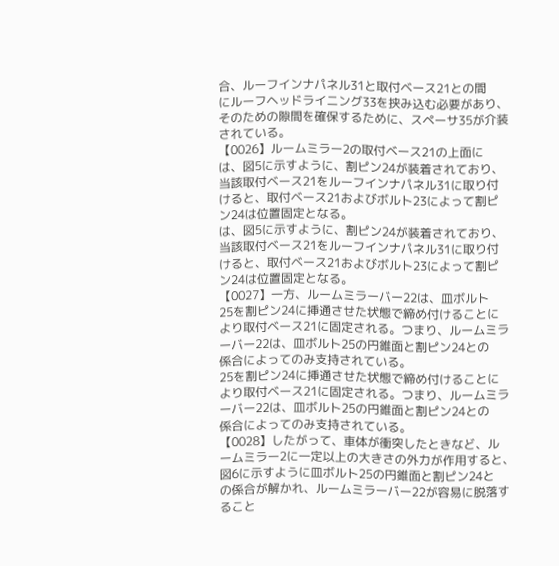合、ルーフインナパネル31と取付ベース21との間
にルーフヘッドライニング33を挟み込む必要があり、
そのための隙間を確保するために、スペーサ35が介装
されている。
【0026】ルームミラー2の取付ベース21の上面に
は、図5に示すように、割ピン24が装着されており、
当該取付ベース21をルーフインナパネル31に取り付
けると、取付ベース21およびボルト23によって割ピ
ン24は位置固定となる。
は、図5に示すように、割ピン24が装着されており、
当該取付ベース21をルーフインナパネル31に取り付
けると、取付ベース21およびボルト23によって割ピ
ン24は位置固定となる。
【0027】一方、ルームミラーバー22は、皿ボルト
25を割ピン24に挿通させた状態で締め付けることに
より取付ベース21に固定される。つまり、ルームミラ
ーバー22は、皿ボルト25の円錐面と割ピン24との
係合によってのみ支持されている。
25を割ピン24に挿通させた状態で締め付けることに
より取付ベース21に固定される。つまり、ルームミラ
ーバー22は、皿ボルト25の円錐面と割ピン24との
係合によってのみ支持されている。
【0028】したがって、車体が衝突したときなど、ル
ームミラー2に一定以上の大きさの外力が作用すると、
図6に示すように皿ボルト25の円錐面と割ピン24と
の係合が解かれ、ルームミラーバー22が容易に脱落す
ること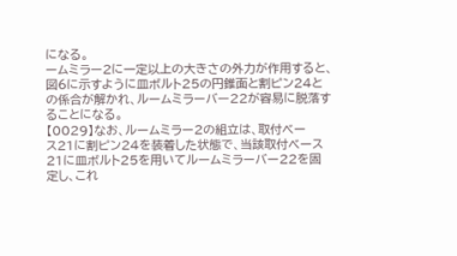になる。
ームミラー2に一定以上の大きさの外力が作用すると、
図6に示すように皿ボルト25の円錐面と割ピン24と
の係合が解かれ、ルームミラーバー22が容易に脱落す
ることになる。
【0029】なお、ルームミラー2の組立は、取付ベー
ス21に割ピン24を装着した状態で、当該取付ベース
21に皿ボルト25を用いてルームミラーバー22を固
定し、これ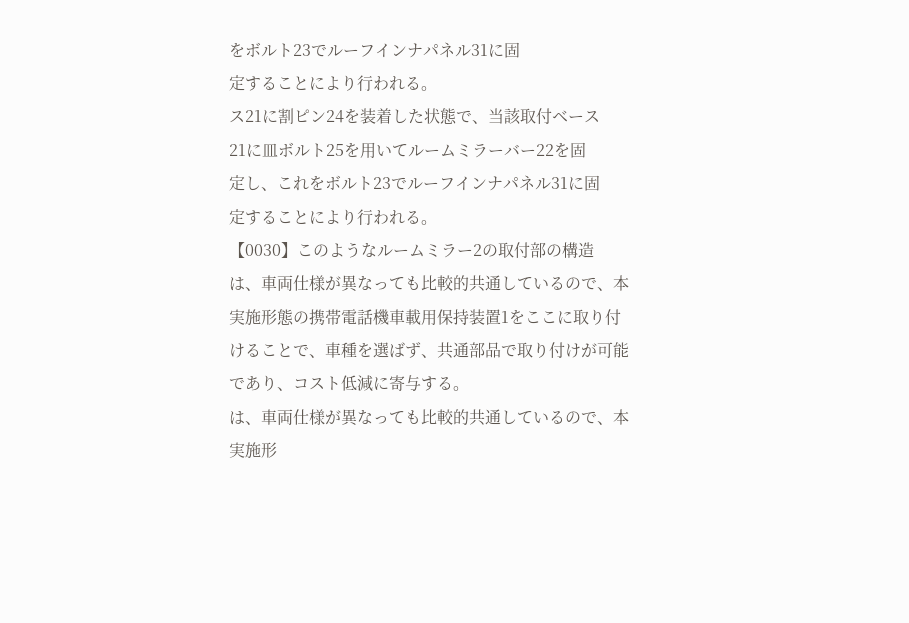をボルト23でルーフインナパネル31に固
定することにより行われる。
ス21に割ピン24を装着した状態で、当該取付ベース
21に皿ボルト25を用いてルームミラーバー22を固
定し、これをボルト23でルーフインナパネル31に固
定することにより行われる。
【0030】このようなルームミラー2の取付部の構造
は、車両仕様が異なっても比較的共通しているので、本
実施形態の携帯電話機車載用保持装置1をここに取り付
けることで、車種を選ばず、共通部品で取り付けが可能
であり、コスト低減に寄与する。
は、車両仕様が異なっても比較的共通しているので、本
実施形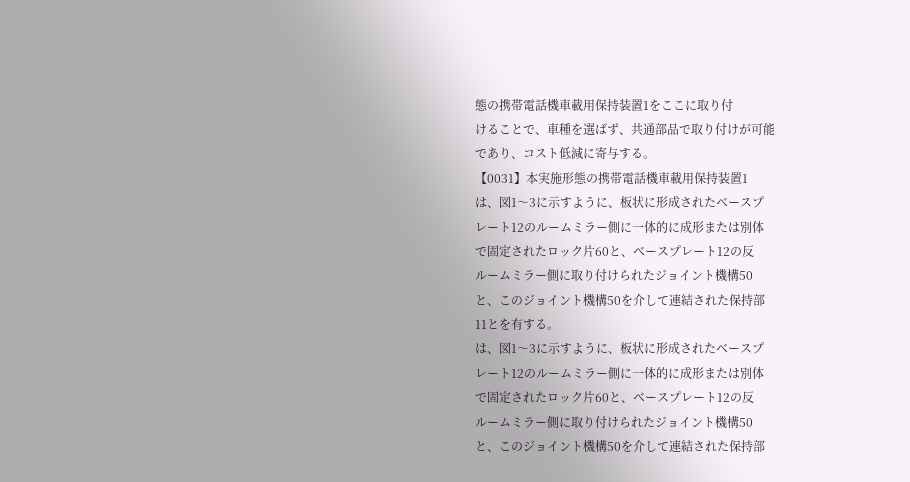態の携帯電話機車載用保持装置1をここに取り付
けることで、車種を選ばず、共通部品で取り付けが可能
であり、コスト低減に寄与する。
【0031】本実施形態の携帯電話機車載用保持装置1
は、図1〜3に示すように、板状に形成されたベースプ
レート12のルームミラー側に一体的に成形または別体
で固定されたロック片60と、ベースプレート12の反
ルームミラー側に取り付けられたジョイント機構50
と、このジョイント機構50を介して連結された保持部
11とを有する。
は、図1〜3に示すように、板状に形成されたベースプ
レート12のルームミラー側に一体的に成形または別体
で固定されたロック片60と、ベースプレート12の反
ルームミラー側に取り付けられたジョイント機構50
と、このジョイント機構50を介して連結された保持部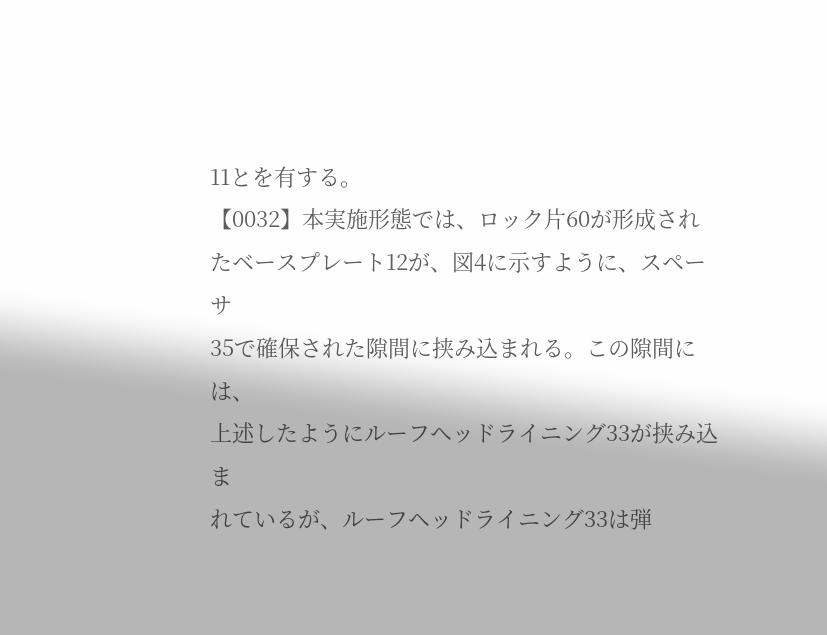11とを有する。
【0032】本実施形態では、ロック片60が形成され
たベースプレート12が、図4に示すように、スペーサ
35で確保された隙間に挟み込まれる。この隙間には、
上述したようにルーフヘッドライニング33が挟み込ま
れているが、ルーフヘッドライニング33は弾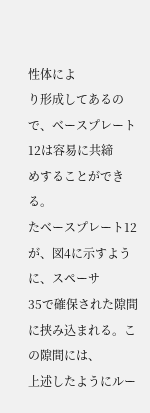性体によ
り形成してあるので、ベースプレート12は容易に共締
めすることができる。
たベースプレート12が、図4に示すように、スペーサ
35で確保された隙間に挟み込まれる。この隙間には、
上述したようにルー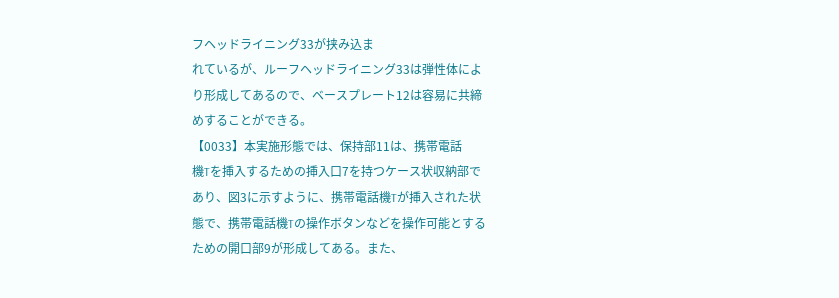フヘッドライニング33が挟み込ま
れているが、ルーフヘッドライニング33は弾性体によ
り形成してあるので、ベースプレート12は容易に共締
めすることができる。
【0033】本実施形態では、保持部11は、携帯電話
機Tを挿入するための挿入口7を持つケース状収納部で
あり、図3に示すように、携帯電話機Tが挿入された状
態で、携帯電話機Tの操作ボタンなどを操作可能とする
ための開口部9が形成してある。また、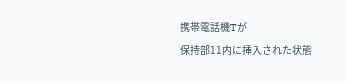携帯電話機Tが
保持部11内に挿入された状態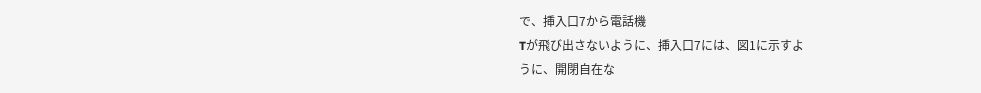で、挿入口7から電話機
Tが飛び出さないように、挿入口7には、図1に示すよ
うに、開閉自在な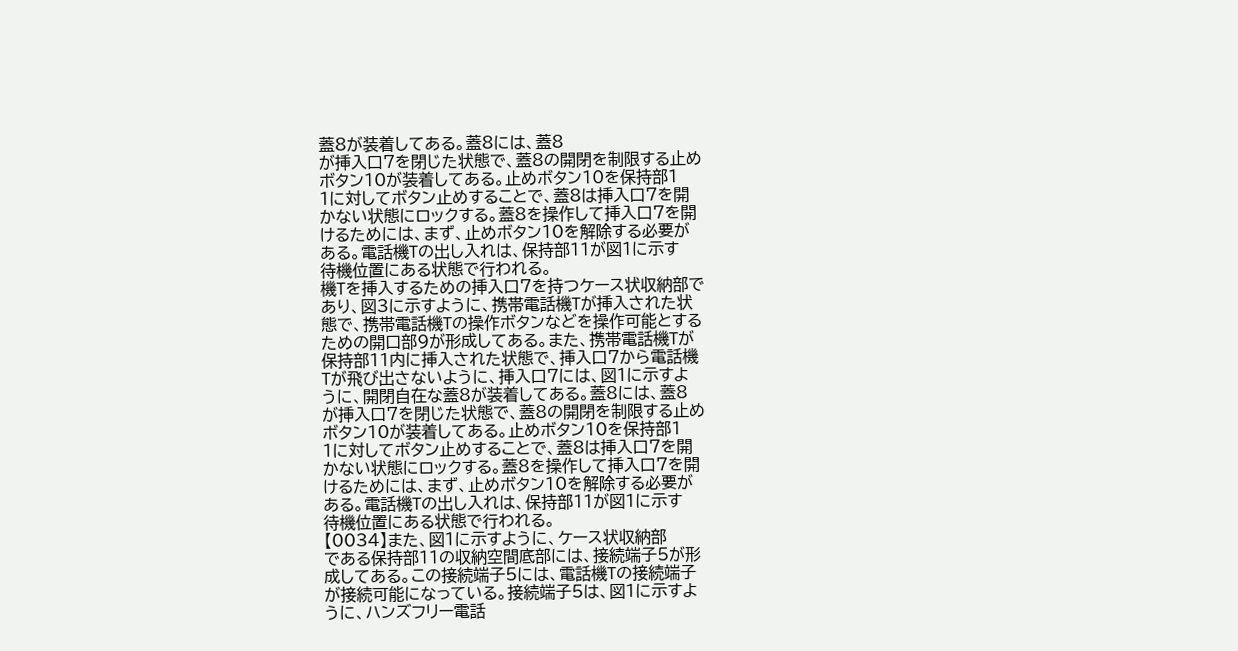蓋8が装着してある。蓋8には、蓋8
が挿入口7を閉じた状態で、蓋8の開閉を制限する止め
ボタン10が装着してある。止めボタン10を保持部1
1に対してボタン止めすることで、蓋8は挿入口7を開
かない状態にロックする。蓋8を操作して挿入口7を開
けるためには、まず、止めボタン10を解除する必要が
ある。電話機Tの出し入れは、保持部11が図1に示す
待機位置にある状態で行われる。
機Tを挿入するための挿入口7を持つケース状収納部で
あり、図3に示すように、携帯電話機Tが挿入された状
態で、携帯電話機Tの操作ボタンなどを操作可能とする
ための開口部9が形成してある。また、携帯電話機Tが
保持部11内に挿入された状態で、挿入口7から電話機
Tが飛び出さないように、挿入口7には、図1に示すよ
うに、開閉自在な蓋8が装着してある。蓋8には、蓋8
が挿入口7を閉じた状態で、蓋8の開閉を制限する止め
ボタン10が装着してある。止めボタン10を保持部1
1に対してボタン止めすることで、蓋8は挿入口7を開
かない状態にロックする。蓋8を操作して挿入口7を開
けるためには、まず、止めボタン10を解除する必要が
ある。電話機Tの出し入れは、保持部11が図1に示す
待機位置にある状態で行われる。
【0034】また、図1に示すように、ケース状収納部
である保持部11の収納空間底部には、接続端子5が形
成してある。この接続端子5には、電話機Tの接続端子
が接続可能になっている。接続端子5は、図1に示すよ
うに、ハンズフリー電話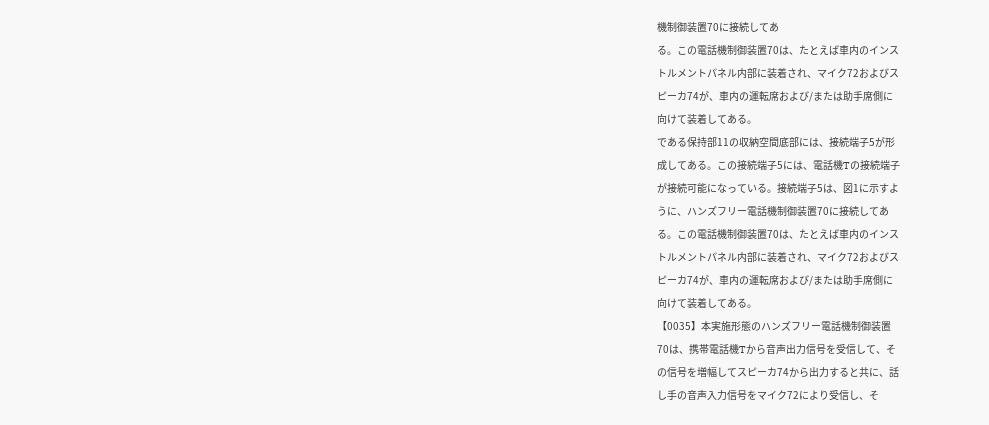機制御装置70に接続してあ
る。この電話機制御装置70は、たとえば車内のインス
トルメントパネル内部に装着され、マイク72およびス
ピーカ74が、車内の運転席および/または助手席側に
向けて装着してある。
である保持部11の収納空間底部には、接続端子5が形
成してある。この接続端子5には、電話機Tの接続端子
が接続可能になっている。接続端子5は、図1に示すよ
うに、ハンズフリー電話機制御装置70に接続してあ
る。この電話機制御装置70は、たとえば車内のインス
トルメントパネル内部に装着され、マイク72およびス
ピーカ74が、車内の運転席および/または助手席側に
向けて装着してある。
【0035】本実施形態のハンズフリー電話機制御装置
70は、携帯電話機Tから音声出力信号を受信して、そ
の信号を増幅してスピーカ74から出力すると共に、話
し手の音声入力信号をマイク72により受信し、そ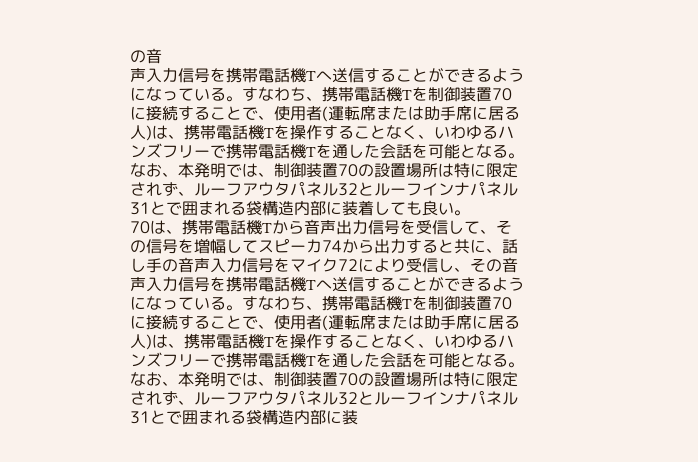の音
声入力信号を携帯電話機Tへ送信することができるよう
になっている。すなわち、携帯電話機Tを制御装置70
に接続することで、使用者(運転席または助手席に居る
人)は、携帯電話機Tを操作することなく、いわゆるハ
ンズフリーで携帯電話機Tを通した会話を可能となる。
なお、本発明では、制御装置70の設置場所は特に限定
されず、ルーフアウタパネル32とルーフインナパネル
31とで囲まれる袋構造内部に装着しても良い。
70は、携帯電話機Tから音声出力信号を受信して、そ
の信号を増幅してスピーカ74から出力すると共に、話
し手の音声入力信号をマイク72により受信し、その音
声入力信号を携帯電話機Tへ送信することができるよう
になっている。すなわち、携帯電話機Tを制御装置70
に接続することで、使用者(運転席または助手席に居る
人)は、携帯電話機Tを操作することなく、いわゆるハ
ンズフリーで携帯電話機Tを通した会話を可能となる。
なお、本発明では、制御装置70の設置場所は特に限定
されず、ルーフアウタパネル32とルーフインナパネル
31とで囲まれる袋構造内部に装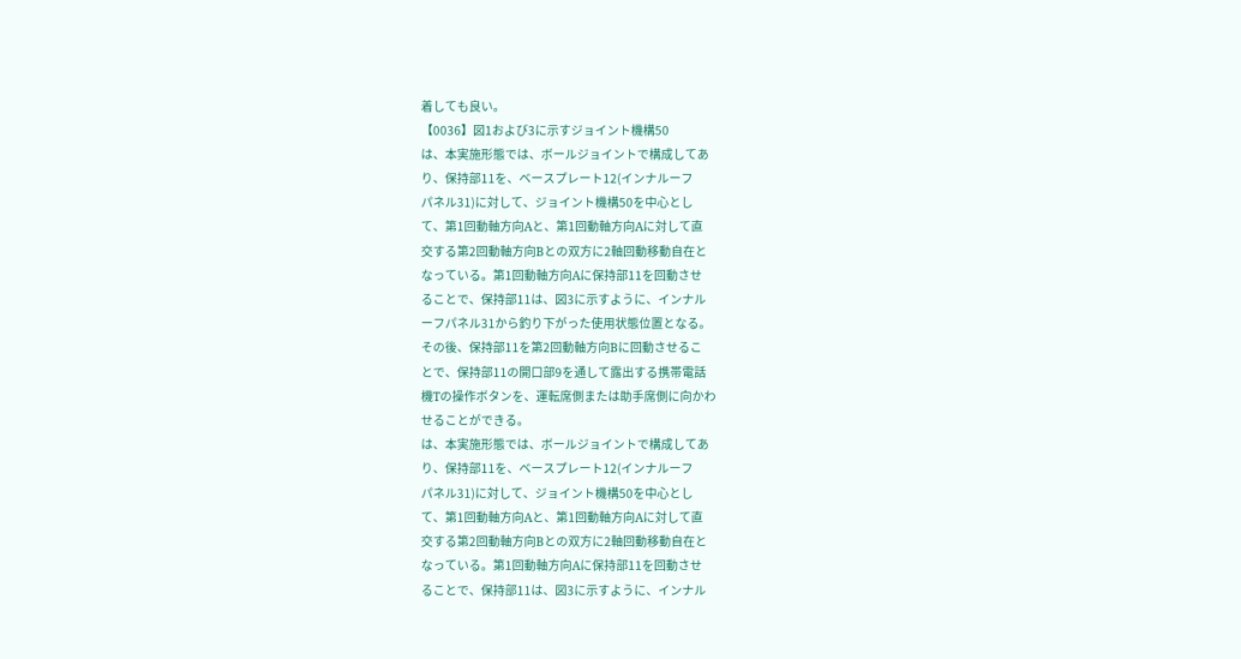着しても良い。
【0036】図1および3に示すジョイント機構50
は、本実施形態では、ボールジョイントで構成してあ
り、保持部11を、ベースプレート12(インナルーフ
パネル31)に対して、ジョイント機構50を中心とし
て、第1回動軸方向Aと、第1回動軸方向Aに対して直
交する第2回動軸方向Bとの双方に2軸回動移動自在と
なっている。第1回動軸方向Aに保持部11を回動させ
ることで、保持部11は、図3に示すように、インナル
ーフパネル31から釣り下がった使用状態位置となる。
その後、保持部11を第2回動軸方向Bに回動させるこ
とで、保持部11の開口部9を通して露出する携帯電話
機Tの操作ボタンを、運転席側または助手席側に向かわ
せることができる。
は、本実施形態では、ボールジョイントで構成してあ
り、保持部11を、ベースプレート12(インナルーフ
パネル31)に対して、ジョイント機構50を中心とし
て、第1回動軸方向Aと、第1回動軸方向Aに対して直
交する第2回動軸方向Bとの双方に2軸回動移動自在と
なっている。第1回動軸方向Aに保持部11を回動させ
ることで、保持部11は、図3に示すように、インナル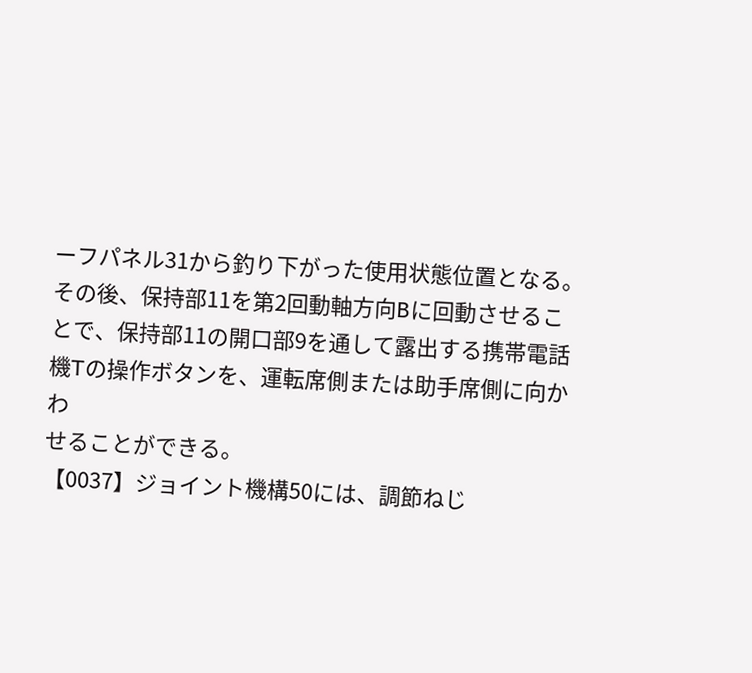ーフパネル31から釣り下がった使用状態位置となる。
その後、保持部11を第2回動軸方向Bに回動させるこ
とで、保持部11の開口部9を通して露出する携帯電話
機Tの操作ボタンを、運転席側または助手席側に向かわ
せることができる。
【0037】ジョイント機構50には、調節ねじ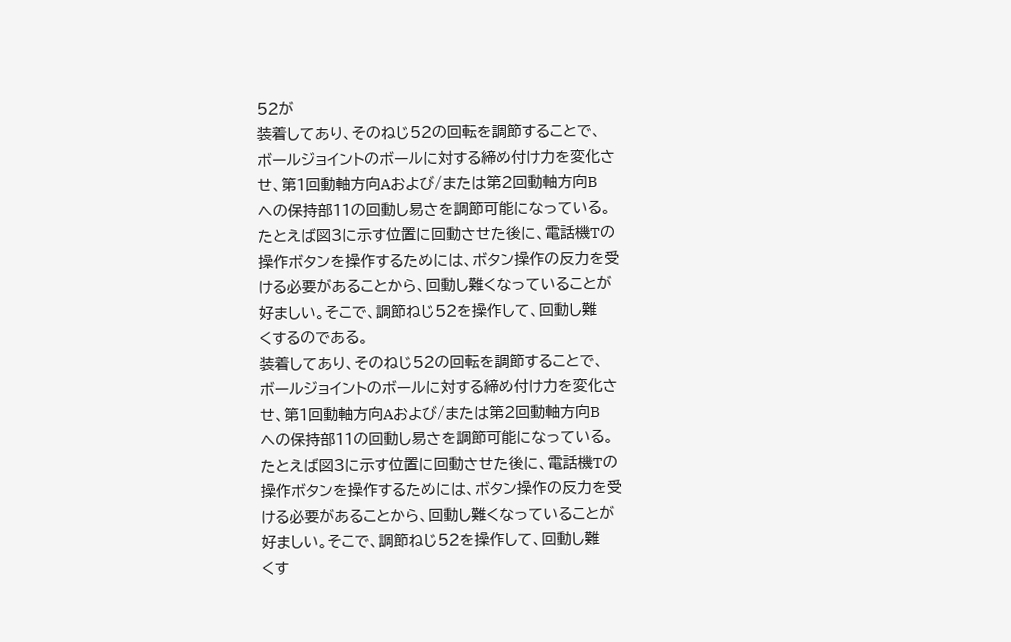52が
装着してあり、そのねじ52の回転を調節することで、
ボールジョイントのボールに対する締め付け力を変化さ
せ、第1回動軸方向Aおよび/または第2回動軸方向B
への保持部11の回動し易さを調節可能になっている。
たとえば図3に示す位置に回動させた後に、電話機Tの
操作ボタンを操作するためには、ボタン操作の反力を受
ける必要があることから、回動し難くなっていることが
好ましい。そこで、調節ねじ52を操作して、回動し難
くするのである。
装着してあり、そのねじ52の回転を調節することで、
ボールジョイントのボールに対する締め付け力を変化さ
せ、第1回動軸方向Aおよび/または第2回動軸方向B
への保持部11の回動し易さを調節可能になっている。
たとえば図3に示す位置に回動させた後に、電話機Tの
操作ボタンを操作するためには、ボタン操作の反力を受
ける必要があることから、回動し難くなっていることが
好ましい。そこで、調節ねじ52を操作して、回動し難
くす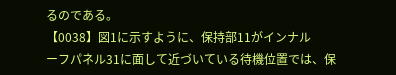るのである。
【0038】図1に示すように、保持部11がインナル
ーフパネル31に面して近づいている待機位置では、保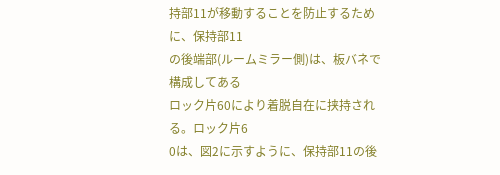持部11が移動することを防止するために、保持部11
の後端部(ルームミラー側)は、板バネで構成してある
ロック片60により着脱自在に挟持される。ロック片6
0は、図2に示すように、保持部11の後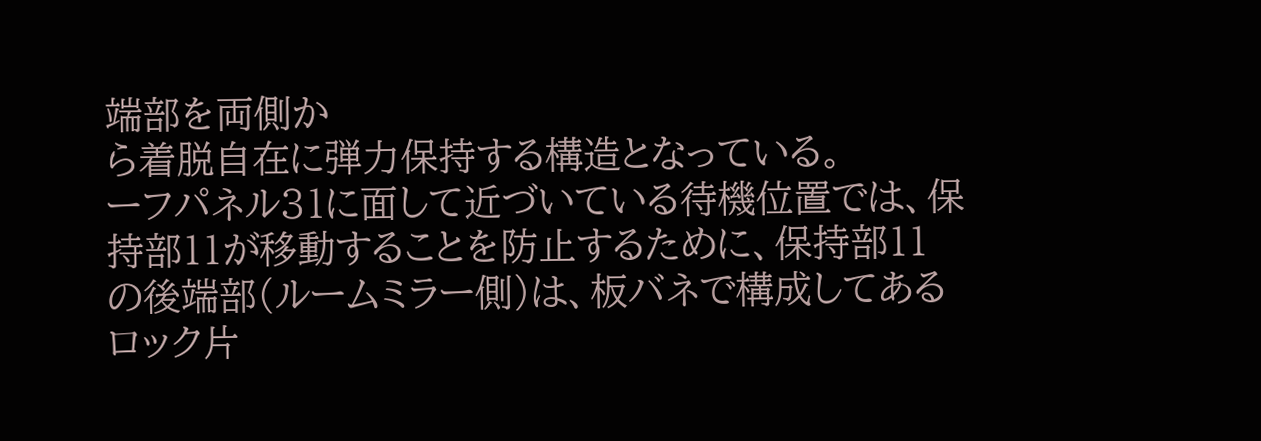端部を両側か
ら着脱自在に弾力保持する構造となっている。
ーフパネル31に面して近づいている待機位置では、保
持部11が移動することを防止するために、保持部11
の後端部(ルームミラー側)は、板バネで構成してある
ロック片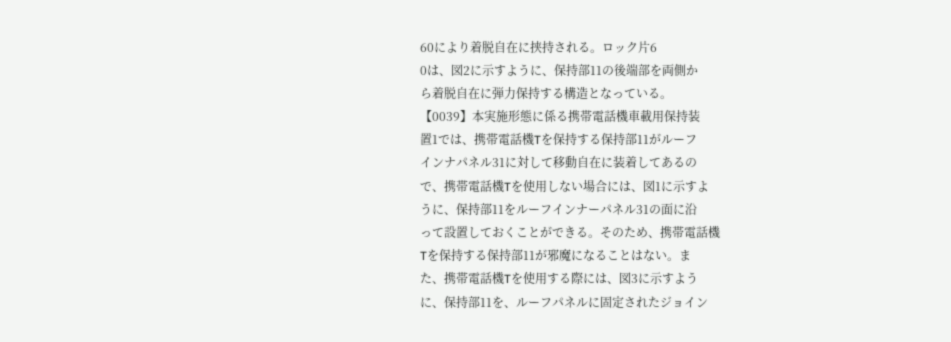60により着脱自在に挟持される。ロック片6
0は、図2に示すように、保持部11の後端部を両側か
ら着脱自在に弾力保持する構造となっている。
【0039】本実施形態に係る携帯電話機車載用保持装
置1では、携帯電話機Tを保持する保持部11がルーフ
インナパネル31に対して移動自在に装着してあるの
で、携帯電話機Tを使用しない場合には、図1に示すよ
うに、保持部11をルーフインナーパネル31の面に沿
って設置しておくことができる。そのため、携帯電話機
Tを保持する保持部11が邪魔になることはない。ま
た、携帯電話機Tを使用する際には、図3に示すよう
に、保持部11を、ルーフパネルに固定されたジョイン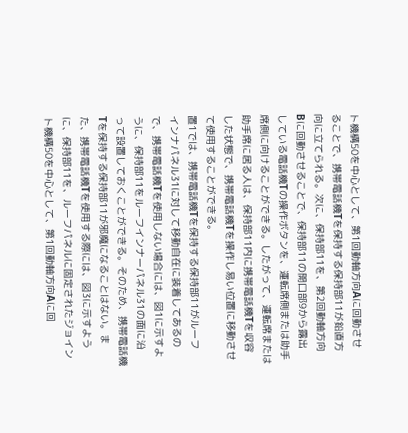ト機構50を中心として、第1回動軸方向Aに回動させ
ることで、携帯電話機Tを保持する保持部11が鉛直方
向に立てられる。次に、保持部11を、第2回動軸方向
Bに回動させることで、保持部11の開口部9から露出
している電話機Tの操作ボタンを、運転席側または助手
席側に向けることができる。したがって、運転席または
助手席に居る人は、保持部11内に携帯電話機Tを収容
した状態で、携帯電話機Tを操作し易い位置に移動させ
て使用することができる。
置1では、携帯電話機Tを保持する保持部11がルーフ
インナパネル31に対して移動自在に装着してあるの
で、携帯電話機Tを使用しない場合には、図1に示すよ
うに、保持部11をルーフインナーパネル31の面に沿
って設置しておくことができる。そのため、携帯電話機
Tを保持する保持部11が邪魔になることはない。ま
た、携帯電話機Tを使用する際には、図3に示すよう
に、保持部11を、ルーフパネルに固定されたジョイン
ト機構50を中心として、第1回動軸方向Aに回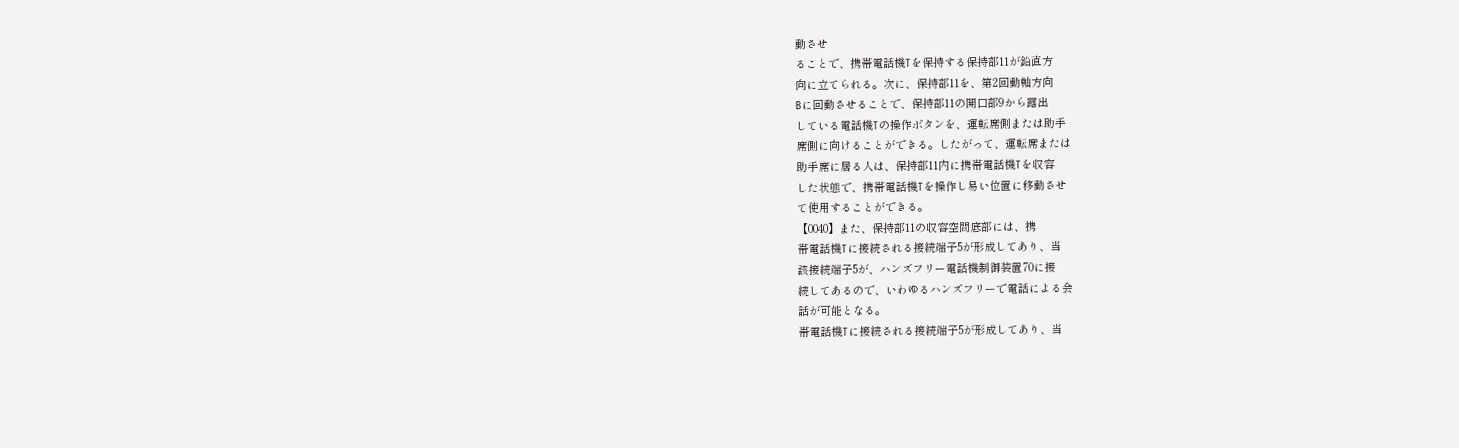動させ
ることで、携帯電話機Tを保持する保持部11が鉛直方
向に立てられる。次に、保持部11を、第2回動軸方向
Bに回動させることで、保持部11の開口部9から露出
している電話機Tの操作ボタンを、運転席側または助手
席側に向けることができる。したがって、運転席または
助手席に居る人は、保持部11内に携帯電話機Tを収容
した状態で、携帯電話機Tを操作し易い位置に移動させ
て使用することができる。
【0040】また、保持部11の収容空間底部には、携
帯電話機Tに接続される接続端子5が形成してあり、当
該接続端子5が、ハンズフリー電話機制御装置70に接
続してあるので、いわゆるハンズフリーで電話による会
話が可能となる。
帯電話機Tに接続される接続端子5が形成してあり、当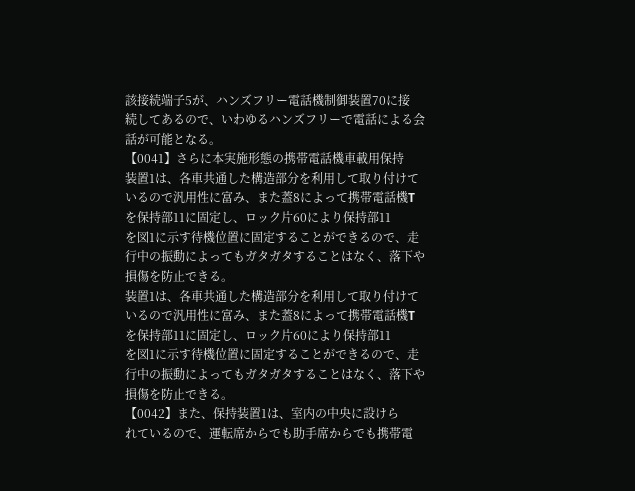該接続端子5が、ハンズフリー電話機制御装置70に接
続してあるので、いわゆるハンズフリーで電話による会
話が可能となる。
【0041】さらに本実施形態の携帯電話機車載用保持
装置1は、各車共通した構造部分を利用して取り付けて
いるので汎用性に富み、また蓋8によって携帯電話機T
を保持部11に固定し、ロック片60により保持部11
を図1に示す待機位置に固定することができるので、走
行中の振動によってもガタガタすることはなく、落下や
損傷を防止できる。
装置1は、各車共通した構造部分を利用して取り付けて
いるので汎用性に富み、また蓋8によって携帯電話機T
を保持部11に固定し、ロック片60により保持部11
を図1に示す待機位置に固定することができるので、走
行中の振動によってもガタガタすることはなく、落下や
損傷を防止できる。
【0042】また、保持装置1は、室内の中央に設けら
れているので、運転席からでも助手席からでも携帯電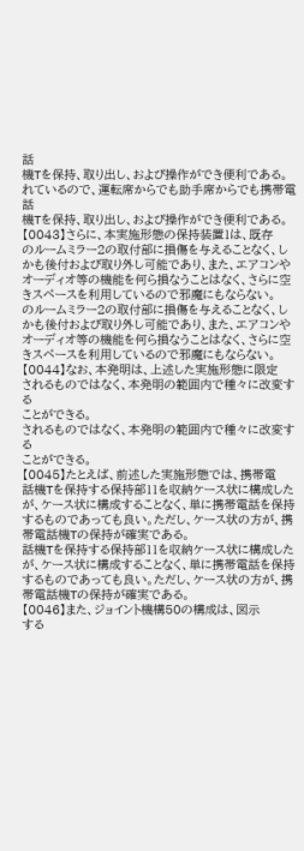話
機Tを保持、取り出し、および操作ができ便利である。
れているので、運転席からでも助手席からでも携帯電話
機Tを保持、取り出し、および操作ができ便利である。
【0043】さらに、本実施形態の保持装置1は、既存
のルームミラー2の取付部に損傷を与えることなく、し
かも後付および取り外し可能であり、また、エアコンや
オーディオ等の機能を何ら損なうことはなく、さらに空
きスペースを利用しているので邪魔にもならない。
のルームミラー2の取付部に損傷を与えることなく、し
かも後付および取り外し可能であり、また、エアコンや
オーディオ等の機能を何ら損なうことはなく、さらに空
きスペースを利用しているので邪魔にもならない。
【0044】なお、本発明は、上述した実施形態に限定
されるものではなく、本発明の範囲内で種々に改変する
ことができる。
されるものではなく、本発明の範囲内で種々に改変する
ことができる。
【0045】たとえば、前述した実施形態では、携帯電
話機Tを保持する保持部11を収納ケース状に構成した
が、ケース状に構成することなく、単に携帯電話を保持
するものであっても良い。ただし、ケース状の方が、携
帯電話機Tの保持が確実である。
話機Tを保持する保持部11を収納ケース状に構成した
が、ケース状に構成することなく、単に携帯電話を保持
するものであっても良い。ただし、ケース状の方が、携
帯電話機Tの保持が確実である。
【0046】また、ジョイント機構50の構成は、図示
する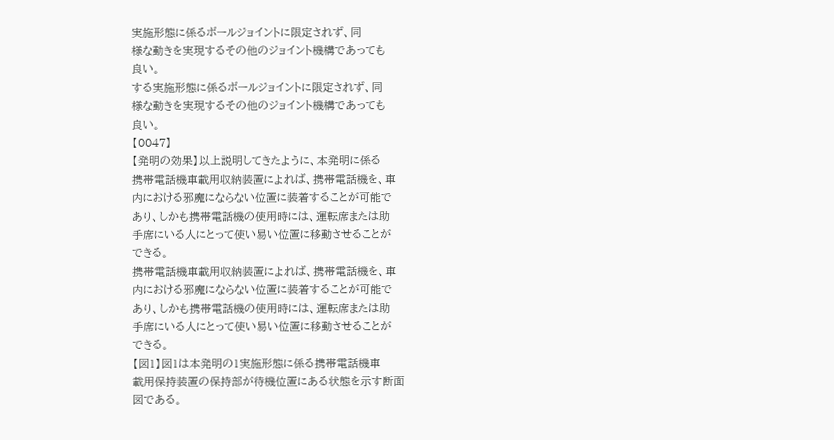実施形態に係るボールジョイントに限定されず、同
様な動きを実現するその他のジョイント機構であっても
良い。
する実施形態に係るボールジョイントに限定されず、同
様な動きを実現するその他のジョイント機構であっても
良い。
【0047】
【発明の効果】以上説明してきたように、本発明に係る
携帯電話機車載用収納装置によれば、携帯電話機を、車
内における邪魔にならない位置に装着することが可能で
あり、しかも携帯電話機の使用時には、運転席または助
手席にいる人にとって使い易い位置に移動させることが
できる。
携帯電話機車載用収納装置によれば、携帯電話機を、車
内における邪魔にならない位置に装着することが可能で
あり、しかも携帯電話機の使用時には、運転席または助
手席にいる人にとって使い易い位置に移動させることが
できる。
【図1】図1は本発明の1実施形態に係る携帯電話機車
載用保持装置の保持部が待機位置にある状態を示す断面
図である。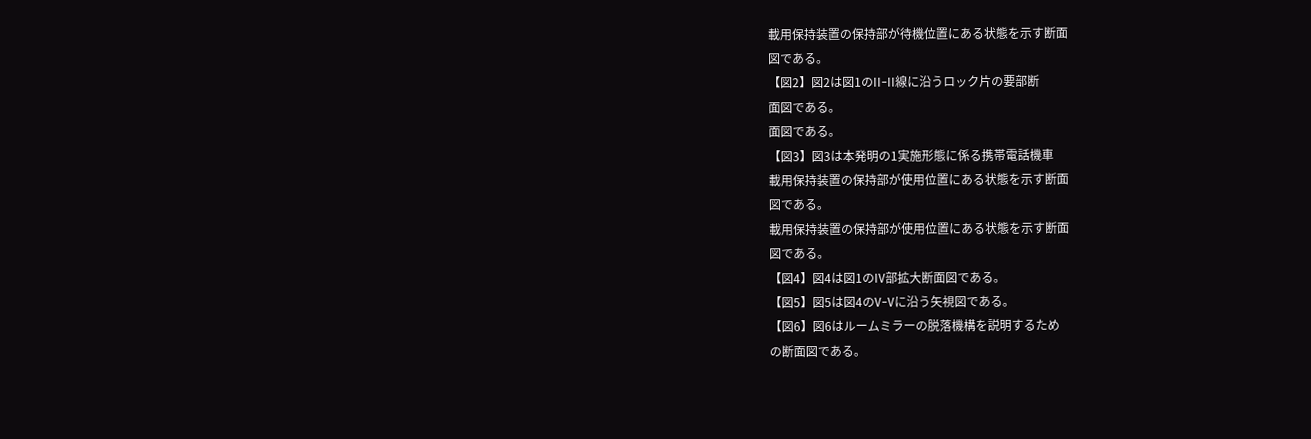載用保持装置の保持部が待機位置にある状態を示す断面
図である。
【図2】図2は図1のII−II線に沿うロック片の要部断
面図である。
面図である。
【図3】図3は本発明の1実施形態に係る携帯電話機車
載用保持装置の保持部が使用位置にある状態を示す断面
図である。
載用保持装置の保持部が使用位置にある状態を示す断面
図である。
【図4】図4は図1のIV部拡大断面図である。
【図5】図5は図4のV−Vに沿う矢視図である。
【図6】図6はルームミラーの脱落機構を説明するため
の断面図である。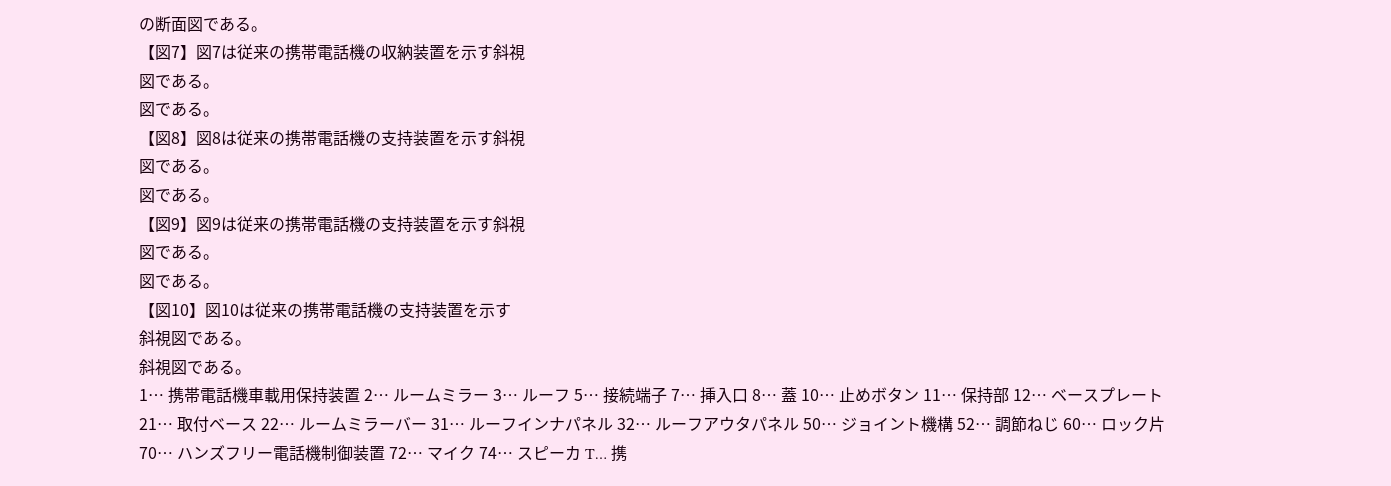の断面図である。
【図7】図7は従来の携帯電話機の収納装置を示す斜視
図である。
図である。
【図8】図8は従来の携帯電話機の支持装置を示す斜視
図である。
図である。
【図9】図9は従来の携帯電話機の支持装置を示す斜視
図である。
図である。
【図10】図10は従来の携帯電話機の支持装置を示す
斜視図である。
斜視図である。
1… 携帯電話機車載用保持装置 2… ルームミラー 3… ルーフ 5… 接続端子 7… 挿入口 8… 蓋 10… 止めボタン 11… 保持部 12… ベースプレート 21… 取付ベース 22… ルームミラーバー 31… ルーフインナパネル 32… ルーフアウタパネル 50… ジョイント機構 52… 調節ねじ 60… ロック片 70… ハンズフリー電話機制御装置 72… マイク 74… スピーカ T… 携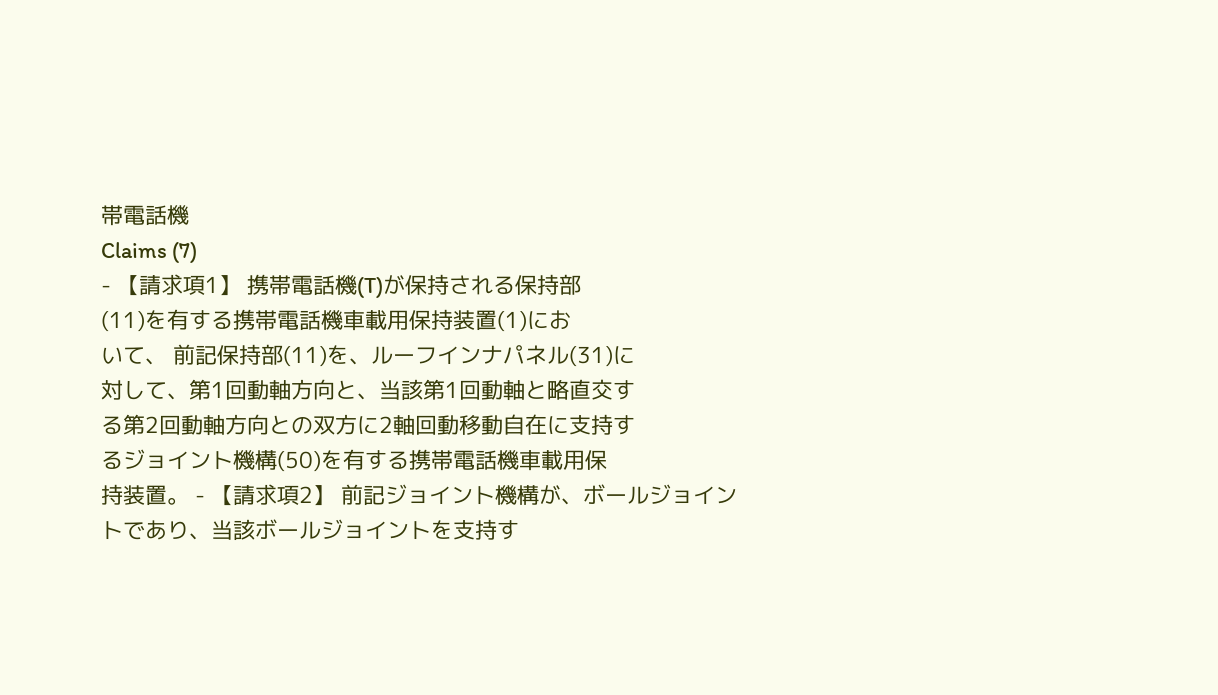帯電話機
Claims (7)
- 【請求項1】 携帯電話機(T)が保持される保持部
(11)を有する携帯電話機車載用保持装置(1)にお
いて、 前記保持部(11)を、ルーフインナパネル(31)に
対して、第1回動軸方向と、当該第1回動軸と略直交す
る第2回動軸方向との双方に2軸回動移動自在に支持す
るジョイント機構(50)を有する携帯電話機車載用保
持装置。 - 【請求項2】 前記ジョイント機構が、ボールジョイン
トであり、当該ボールジョイントを支持す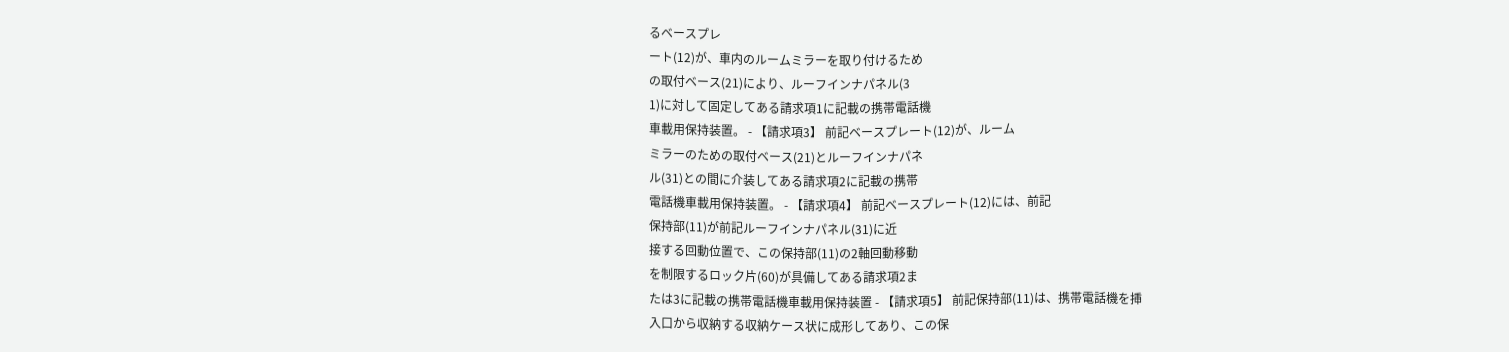るベースプレ
ート(12)が、車内のルームミラーを取り付けるため
の取付ベース(21)により、ルーフインナパネル(3
1)に対して固定してある請求項1に記載の携帯電話機
車載用保持装置。 - 【請求項3】 前記ベースプレート(12)が、ルーム
ミラーのための取付ベース(21)とルーフインナパネ
ル(31)との間に介装してある請求項2に記載の携帯
電話機車載用保持装置。 - 【請求項4】 前記ベースプレート(12)には、前記
保持部(11)が前記ルーフインナパネル(31)に近
接する回動位置で、この保持部(11)の2軸回動移動
を制限するロック片(60)が具備してある請求項2ま
たは3に記載の携帯電話機車載用保持装置 - 【請求項5】 前記保持部(11)は、携帯電話機を挿
入口から収納する収納ケース状に成形してあり、この保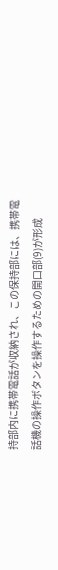持部内に携帯電話が収納され、この保持部には、携帯電
話機の操作ボタンを操作するための開口部(9)が形成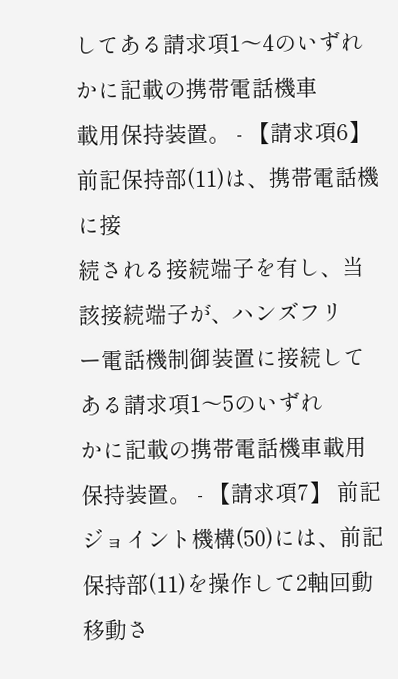してある請求項1〜4のいずれかに記載の携帯電話機車
載用保持装置。 - 【請求項6】 前記保持部(11)は、携帯電話機に接
続される接続端子を有し、当該接続端子が、ハンズフリ
ー電話機制御装置に接続してある請求項1〜5のいずれ
かに記載の携帯電話機車載用保持装置。 - 【請求項7】 前記ジョイント機構(50)には、前記
保持部(11)を操作して2軸回動移動さ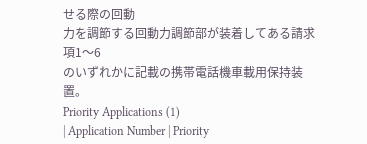せる際の回動
力を調節する回動力調節部が装着してある請求項1〜6
のいずれかに記載の携帯電話機車載用保持装置。
Priority Applications (1)
| Application Number | Priority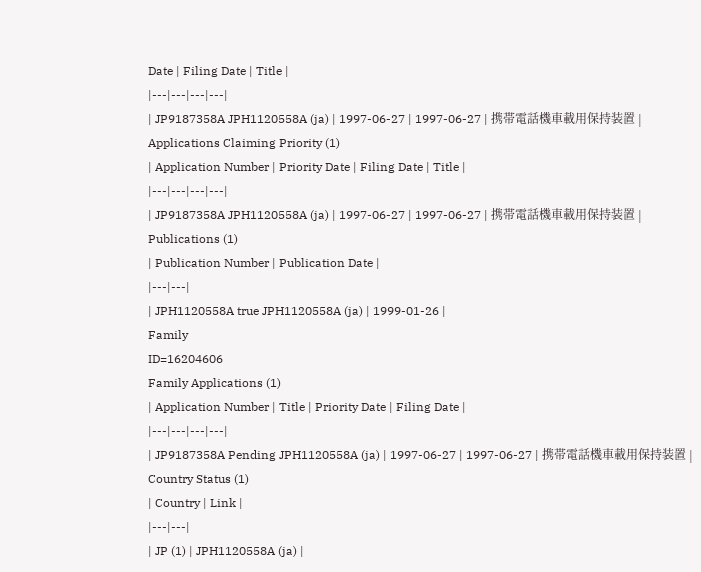Date | Filing Date | Title |
|---|---|---|---|
| JP9187358A JPH1120558A (ja) | 1997-06-27 | 1997-06-27 | 携帯電話機車載用保持装置 |
Applications Claiming Priority (1)
| Application Number | Priority Date | Filing Date | Title |
|---|---|---|---|
| JP9187358A JPH1120558A (ja) | 1997-06-27 | 1997-06-27 | 携帯電話機車載用保持装置 |
Publications (1)
| Publication Number | Publication Date |
|---|---|
| JPH1120558A true JPH1120558A (ja) | 1999-01-26 |
Family
ID=16204606
Family Applications (1)
| Application Number | Title | Priority Date | Filing Date |
|---|---|---|---|
| JP9187358A Pending JPH1120558A (ja) | 1997-06-27 | 1997-06-27 | 携帯電話機車載用保持装置 |
Country Status (1)
| Country | Link |
|---|---|
| JP (1) | JPH1120558A (ja) |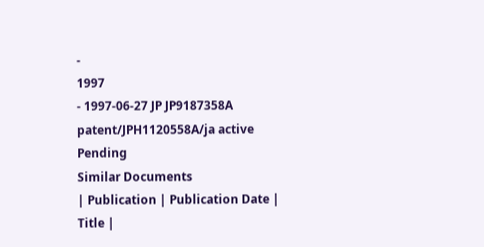-
1997
- 1997-06-27 JP JP9187358A patent/JPH1120558A/ja active Pending
Similar Documents
| Publication | Publication Date | Title |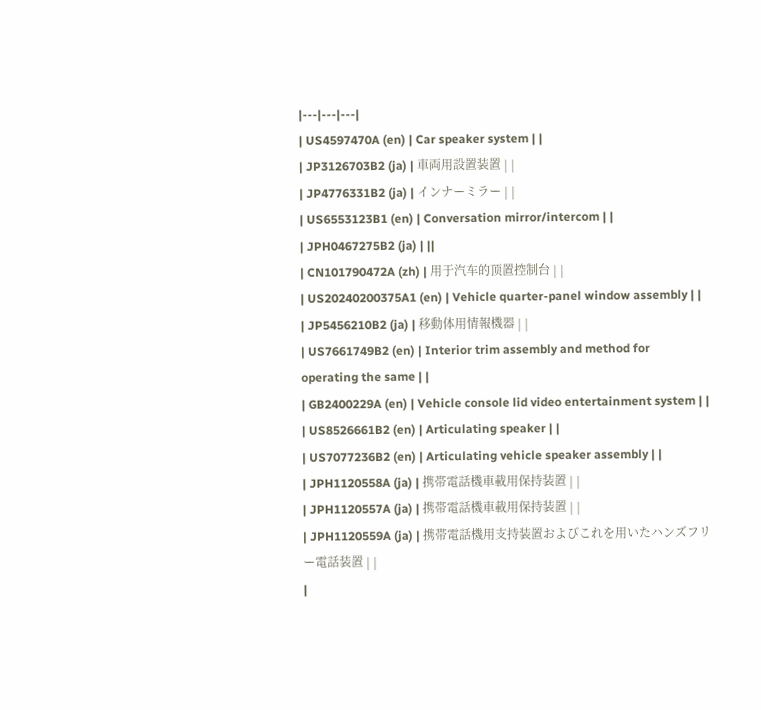|---|---|---|
| US4597470A (en) | Car speaker system | |
| JP3126703B2 (ja) | 車両用設置装置 | |
| JP4776331B2 (ja) | インナーミラー | |
| US6553123B1 (en) | Conversation mirror/intercom | |
| JPH0467275B2 (ja) | ||
| CN101790472A (zh) | 用于汽车的顶置控制台 | |
| US20240200375A1 (en) | Vehicle quarter-panel window assembly | |
| JP5456210B2 (ja) | 移動体用情報機器 | |
| US7661749B2 (en) | Interior trim assembly and method for operating the same | |
| GB2400229A (en) | Vehicle console lid video entertainment system | |
| US8526661B2 (en) | Articulating speaker | |
| US7077236B2 (en) | Articulating vehicle speaker assembly | |
| JPH1120558A (ja) | 携帯電話機車載用保持装置 | |
| JPH1120557A (ja) | 携帯電話機車載用保持装置 | |
| JPH1120559A (ja) | 携帯電話機用支持装置およびこれを用いたハンズフリー電話装置 | |
|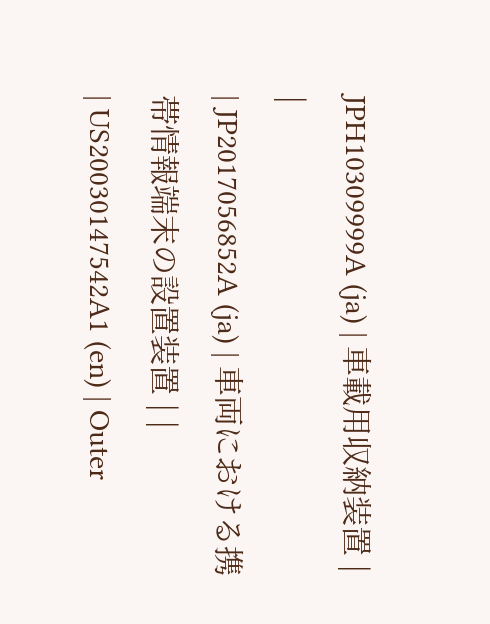JPH10309999A (ja) | 車載用収納装置 | |
| JP2017056852A (ja) | 車両における携帯情報端末の設置装置 | |
| US20030147542A1 (en) | Outer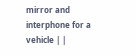mirror and interphone for a vehicle | |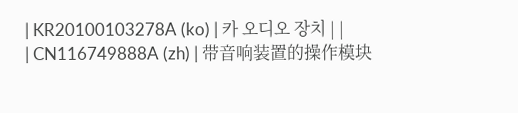| KR20100103278A (ko) | 카 오디오 장치 | |
| CN116749888A (zh) | 带音响装置的操作模块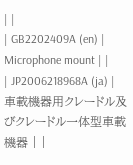| |
| GB2202409A (en) | Microphone mount | |
| JP2006218968A (ja) | 車載機器用クレードル及びクレードル一体型車載機器 | |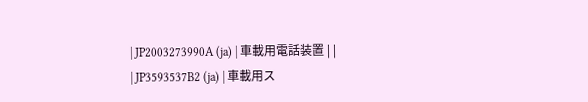| JP2003273990A (ja) | 車載用電話装置 | |
| JP3593537B2 (ja) | 車載用ス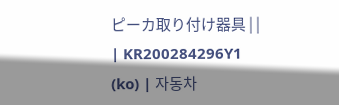ピーカ取り付け器具 | |
| KR200284296Y1 (ko) | 자동차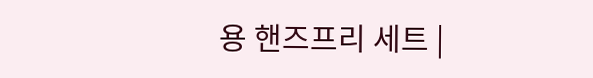용 핸즈프리 세트 |